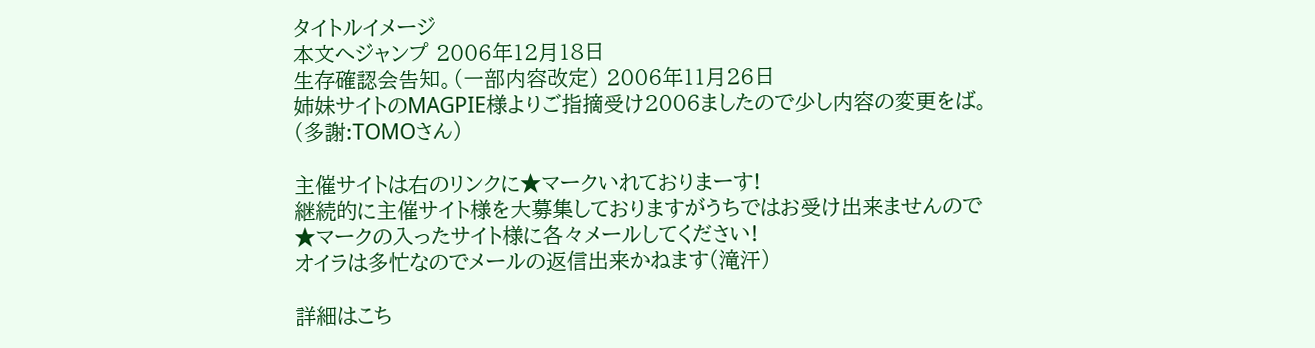タイトルイメージ
本文へジャンプ 2006年12月18日
生存確認会告知。(一部内容改定) 2006年11月26日
姉妹サイトのMAGPIE様よりご指摘受け2006ましたので少し内容の変更をば。
(多謝:TOMOさん)

主催サイトは右のリンクに★マークいれておりまーす!
継続的に主催サイト様を大募集しておりますがうちではお受け出来ませんので
★マークの入ったサイト様に各々メールしてください!
オイラは多忙なのでメールの返信出来かねます(滝汗)

詳細はこち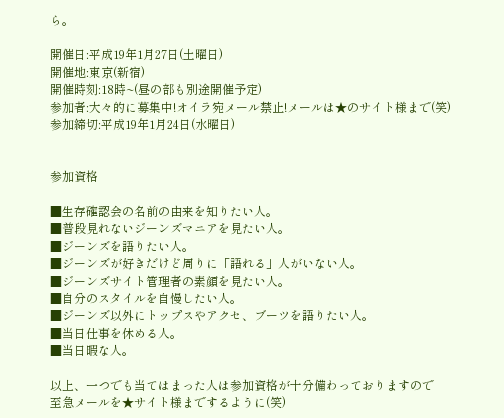ら。

開催日:平成19年1月27日(土曜日)
開催地:東京(新宿)
開催時刻:18時~(昼の部も別途開催予定)
参加者:大々的に募集中!オイラ宛メール禁止!メールは★のサイト様まで(笑)
参加締切:平成19年1月24日(水曜日)


参加資格

■生存確認会の名前の由来を知りたい人。
■普段見れないジーンズマニアを見たい人。
■ジーンズを語りたい人。
■ジーンズが好きだけど周りに「語れる」人がいない人。
■ジーンズサイト管理者の素顔を見たい人。
■自分のスタイルを自慢したい人。
■ジーンズ以外にトップスやアクセ、ブーツを語りたい人。
■当日仕事を休める人。
■当日暇な人。

以上、一つでも当てはまった人は参加資格が十分備わっておりますので
至急メールを★サイト様までするように(笑)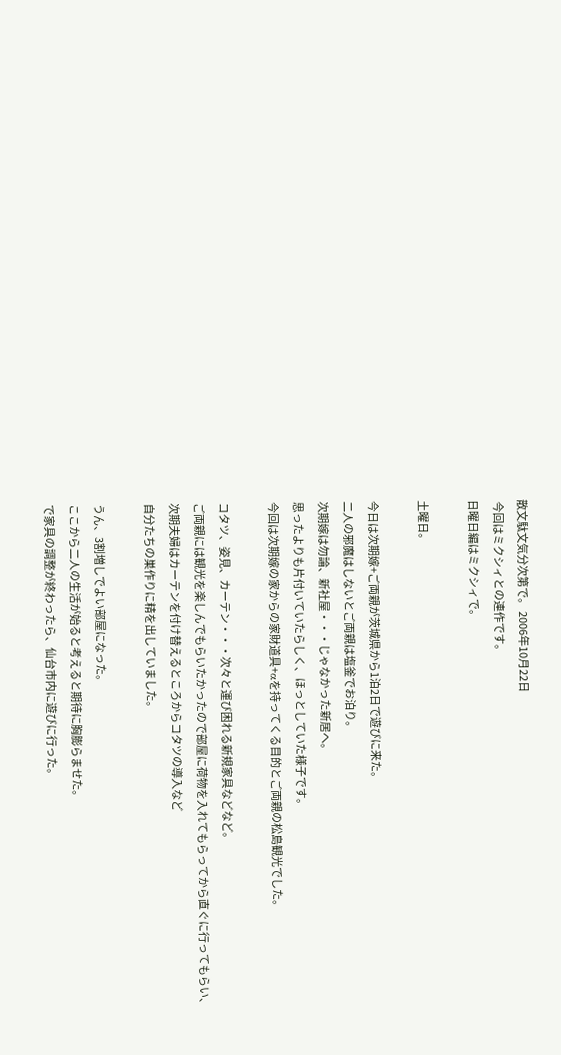散文駄文気分次第で。 2006年10月22日
 今回はミクシィとの連作です。
日曜日編はミクシィで。

土曜日。

今日は次期嫁+ご両親が茨城県から1泊2日で遊びに来た。
二人の邪魔はしないとご両親は塩釜でお泊り。
次期嫁は勿論、新社屋・・・じゃなかった新居へ。
思ったよりも片付いていたらしく、ほっとしていた様子です。
今回は次期嫁の家からの家財道具+αを持ってくる目的とご両親の松島観光でした。

コタツ、姿見、カーテン・・・次々と運び困れる新規家具などなど。
ご両親には観光を楽しんでもらいたかったので部屋に荷物を入れてもらってから直ぐに行ってもらい、
次期夫婦はカーテンを付け替えるところからコタツの導入など
自分たちの巣作りに精を出していました。

うん、3割増しでよい部屋になった。
ここから二人の生活が始ると考えると期待に胸膨らませた。
で家具の調整が終わったら、仙台市内に遊びに行った。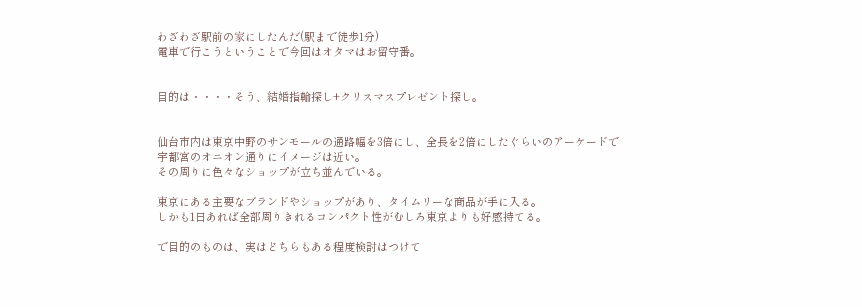わざわざ駅前の家にしたんだ(駅まで徒歩1分)
電車で行こうということで今回はオタマはお留守番。


目的は・・・・そう、結婚指輪探し+クリスマスプレゼント探し。


仙台市内は東京中野のサンモールの通路幅を3倍にし、全長を2倍にしたぐらいのアーケードで
宇都宮のオニオン通りにイメージは近い。
その周りに色々なショップが立ち並んでいる。

東京にある主要なブランドやショップがあり、タイムリーな商品が手に入る。
しかも1日あれば全部周りきれるコンパクト性がむしろ東京よりも好感持てる。

で目的のものは、実はどちらもある程度検討はつけて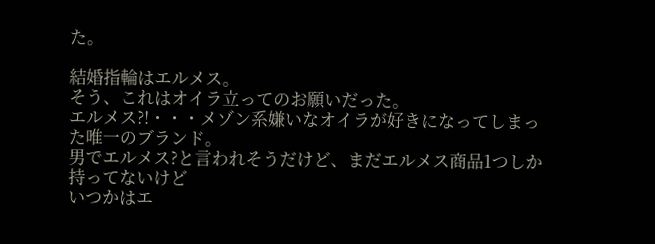た。

結婚指輪はエルメス。
そう、これはオイラ立ってのお願いだった。
エルメス?!・・・メゾン系嫌いなオイラが好きになってしまった唯一のブランド。
男でエルメス?と言われそうだけど、まだエルメス商品1つしか持ってないけど
いつかはエ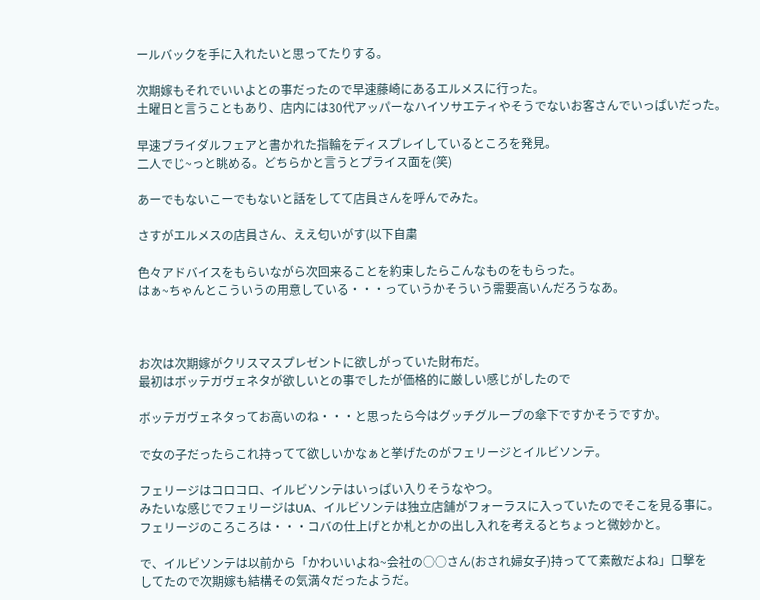ールバックを手に入れたいと思ってたりする。

次期嫁もそれでいいよとの事だったので早速藤崎にあるエルメスに行った。
土曜日と言うこともあり、店内には30代アッパーなハイソサエティやそうでないお客さんでいっぱいだった。

早速ブライダルフェアと書かれた指輪をディスプレイしているところを発見。
二人でじ~っと眺める。どちらかと言うとプライス面を(笑)

あーでもないこーでもないと話をしてて店員さんを呼んでみた。

さすがエルメスの店員さん、ええ匂いがす(以下自粛

色々アドバイスをもらいながら次回来ることを約束したらこんなものをもらった。
はぁ~ちゃんとこういうの用意している・・・っていうかそういう需要高いんだろうなあ。



お次は次期嫁がクリスマスプレゼントに欲しがっていた財布だ。
最初はボッテガヴェネタが欲しいとの事でしたが価格的に厳しい感じがしたので

ボッテガヴェネタってお高いのね・・・と思ったら今はグッチグループの傘下ですかそうですか。

で女の子だったらこれ持ってて欲しいかなぁと挙げたのがフェリージとイルビソンテ。

フェリージはコロコロ、イルビソンテはいっぱい入りそうなやつ。
みたいな感じでフェリージはUA、イルビソンテは独立店舗がフォーラスに入っていたのでそこを見る事に。
フェリージのころころは・・・コバの仕上げとか札とかの出し入れを考えるとちょっと微妙かと。

で、イルビソンテは以前から「かわいいよね~会社の○○さん(おされ婦女子)持ってて素敵だよね」口撃を
してたので次期嫁も結構その気満々だったようだ。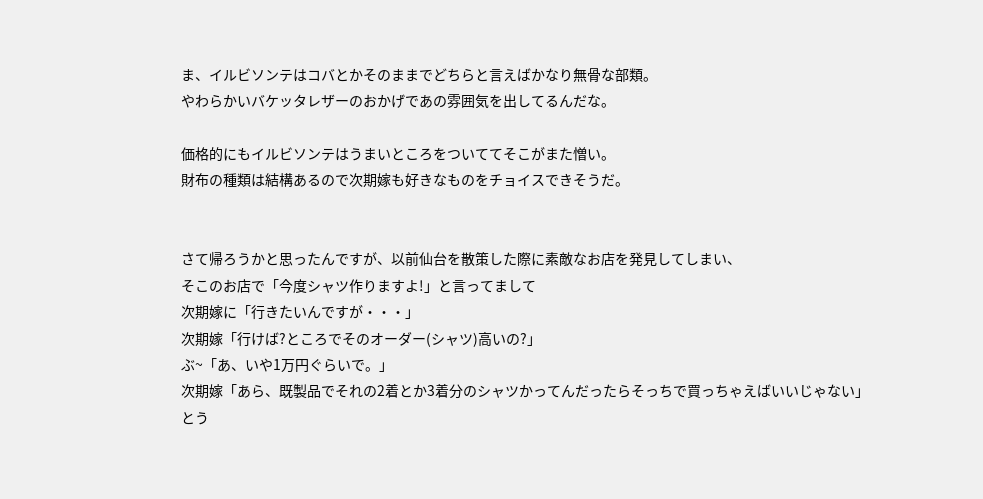ま、イルビソンテはコバとかそのままでどちらと言えばかなり無骨な部類。
やわらかいバケッタレザーのおかげであの雰囲気を出してるんだな。

価格的にもイルビソンテはうまいところをついててそこがまた憎い。
財布の種類は結構あるので次期嫁も好きなものをチョイスできそうだ。


さて帰ろうかと思ったんですが、以前仙台を散策した際に素敵なお店を発見してしまい、
そこのお店で「今度シャツ作りますよ!」と言ってまして
次期嫁に「行きたいんですが・・・」
次期嫁「行けば?ところでそのオーダー(シャツ)高いの?」
ぶ~「あ、いや1万円ぐらいで。」
次期嫁「あら、既製品でそれの2着とか3着分のシャツかってんだったらそっちで買っちゃえばいいじゃない」
とう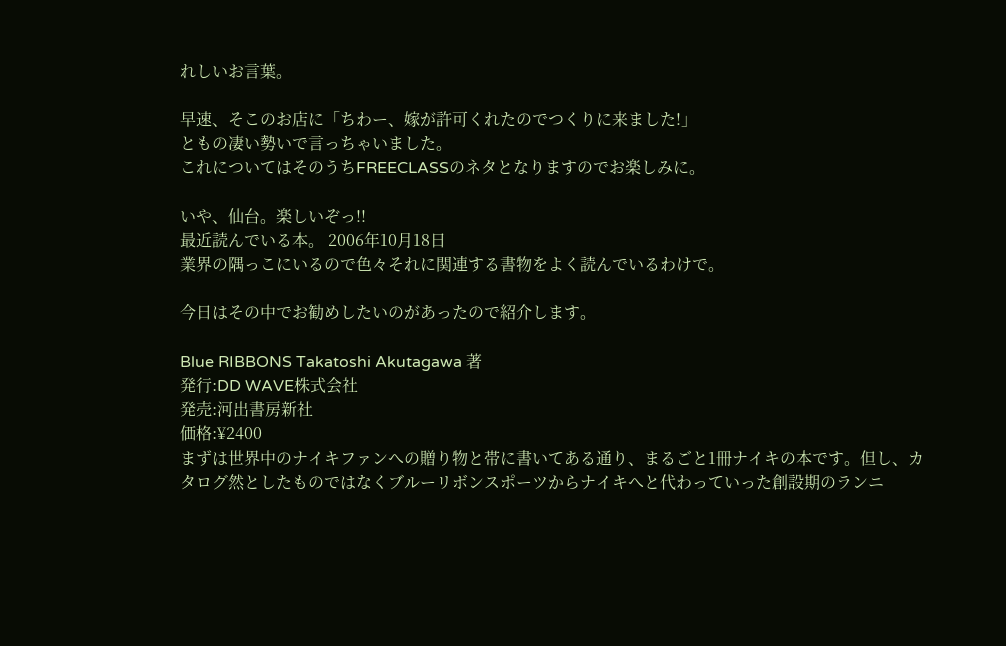れしいお言葉。

早速、そこのお店に「ちわー、嫁が許可くれたのでつくりに来ました!」
ともの凄い勢いで言っちゃいました。
これについてはそのうちFREECLASSのネタとなりますのでお楽しみに。

いや、仙台。楽しいぞっ!!
最近読んでいる本。 2006年10月18日
業界の隅っこにいるので色々それに関連する書物をよく読んでいるわけで。

今日はその中でお勧めしたいのがあったので紹介します。

Blue RIBBONS Takatoshi Akutagawa 著
発行:DD WAVE株式会社
発売:河出書房新社
価格:¥2400
まずは世界中のナイキファンへの贈り物と帯に書いてある通り、まるごと1冊ナイキの本です。但し、カタログ然としたものではなくブルーリボンスポーツからナイキへと代わっていった創設期のランニ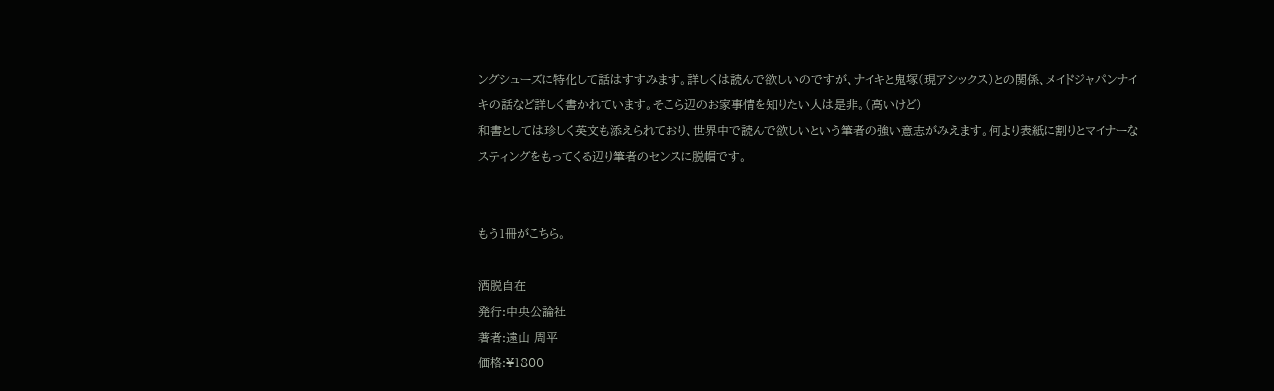ングシューズに特化して話はすすみます。詳しくは読んで欲しいのですが、ナイキと鬼塚(現アシックス)との関係、メイドジャパンナイキの話など詳しく書かれています。そこら辺のお家事情を知りたい人は是非。(高いけど)
和書としては珍しく英文も添えられており、世界中で読んで欲しいという筆者の強い意志がみえます。何より表紙に割りとマイナーなスティングをもってくる辺り筆者のセンスに脱帽です。


もう1冊がこちら。

洒脱自在
発行:中央公論社
著者:遠山 周平
価格:¥1800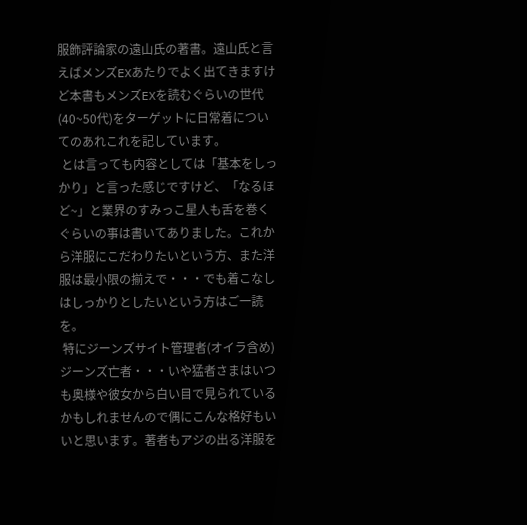服飾評論家の遠山氏の著書。遠山氏と言えばメンズEXあたりでよく出てきますけど本書もメンズEXを読むぐらいの世代(40~50代)をターゲットに日常着についてのあれこれを記しています。
 とは言っても内容としては「基本をしっかり」と言った感じですけど、「なるほど~」と業界のすみっこ星人も舌を巻くぐらいの事は書いてありました。これから洋服にこだわりたいという方、また洋服は最小限の揃えで・・・でも着こなしはしっかりとしたいという方はご一読を。
 特にジーンズサイト管理者(オイラ含め)ジーンズ亡者・・・いや猛者さまはいつも奥様や彼女から白い目で見られているかもしれませんので偶にこんな格好もいいと思います。著者もアジの出る洋服を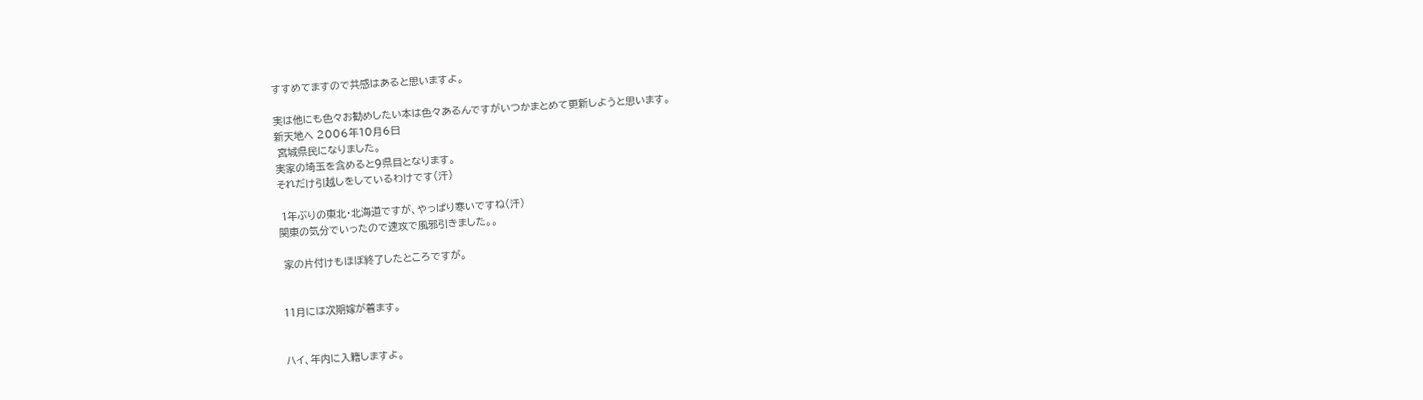すすめてますので共感はあると思いますよ。

実は他にも色々お勧めしたい本は色々あるんですがいつかまとめて更新しようと思います。
新天地へ 2006年10月6日
 宮城県民になりました。
実家の埼玉を含めると9県目となります。
それだけ引越しをしているわけです(汗)

 1年ぶりの東北・北海道ですが、やっぱり寒いですね(汗)
関東の気分でいったので速攻で風邪引きました。。

 家の片付けもほぼ終了したところですが。


11月には次期嫁が着ます。


ハイ、年内に入籍しますよ。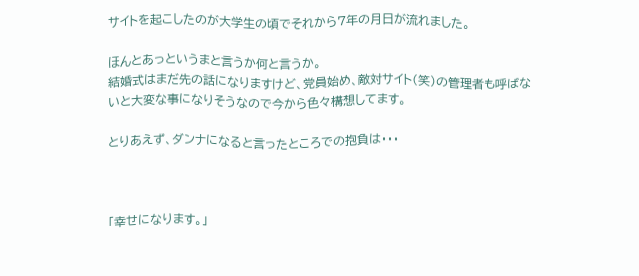サイトを起こしたのが大学生の頃でそれから7年の月日が流れました。

ほんとあっというまと言うか何と言うか。
結婚式はまだ先の話になりますけど、党員始め、敵対サイト(笑)の管理者も呼ばないと大変な事になりそうなので今から色々構想してます。

とりあえず、ダンナになると言ったところでの抱負は・・・



「幸せになります。」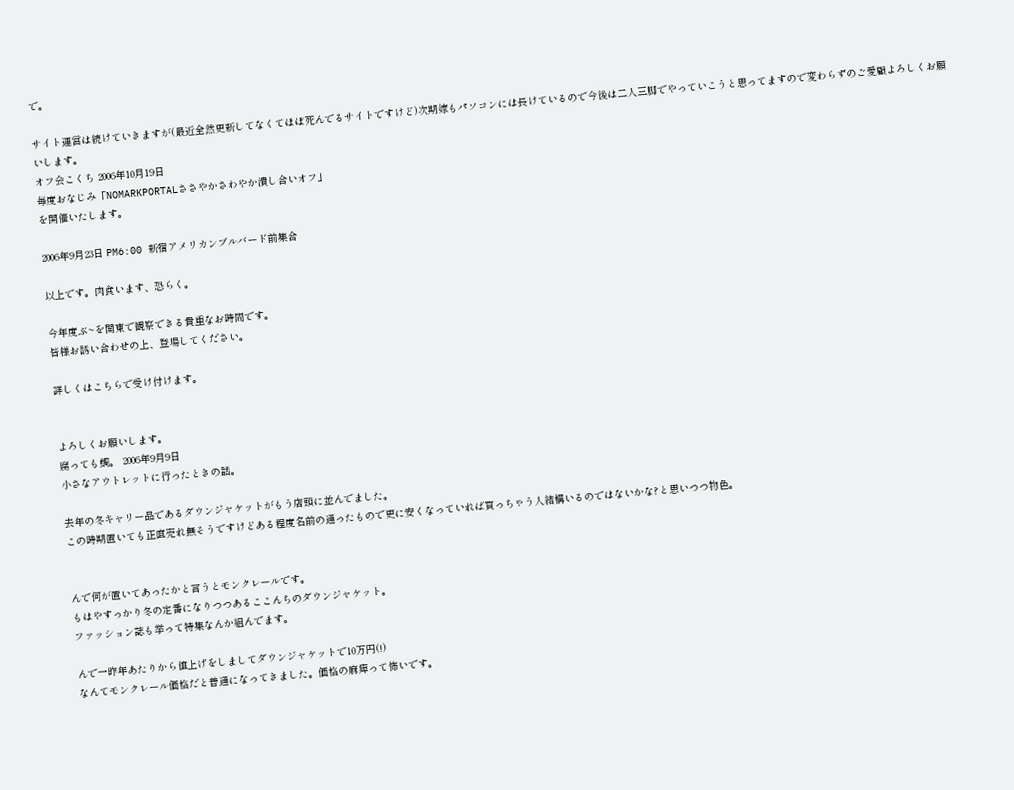で。

サイト運営は続けていきますが(最近全然更新してなくてほぼ死んでるサイトですけど)次期嫁もパソコンには長けているので今後は二人三脚でやっていこうと思ってますので変わらずのご愛顧よろしくお願いします。
オフ会こくち 2006年10月19日
毎度おなじみ「NOMARKPORTALささやかさわやか潰し合いオフ」
を開催いたします。

2006年9月23日 PM6:00 新宿アメリカンブルバード前集合

以上です。肉食います、恐らく。

今年度ぶ~を関東で観察できる貴重なお時間です。
皆様お誘い合わせの上、登場してください。

詳しくはこちらで受け付けます。


よろしくお願いします。
腐っても鯛。 2006年9月9日
小さなアウトレットに行ったときの話。

去年の冬キャリー品であるダウンジャケットがもう店頭に並んでました。
この時期置いても正直売れ無そうですけどある程度名前の通ったもので更に安くなっていれば買っちゃう人結構いるのではないかな?と思いつつ物色。


んで何が置いてあったかと言うとモンクレールです。
もはやすっかり冬の定番になりつつあるここんちのダウンジャケット。
ファッション誌も挙って特集なんか組んでます。

んで一昨年あたりから値上げをしましてダウンジャケットで10万円(!)
なんてモンクレール価格だと普通になってきました。価格の麻痺って怖いです。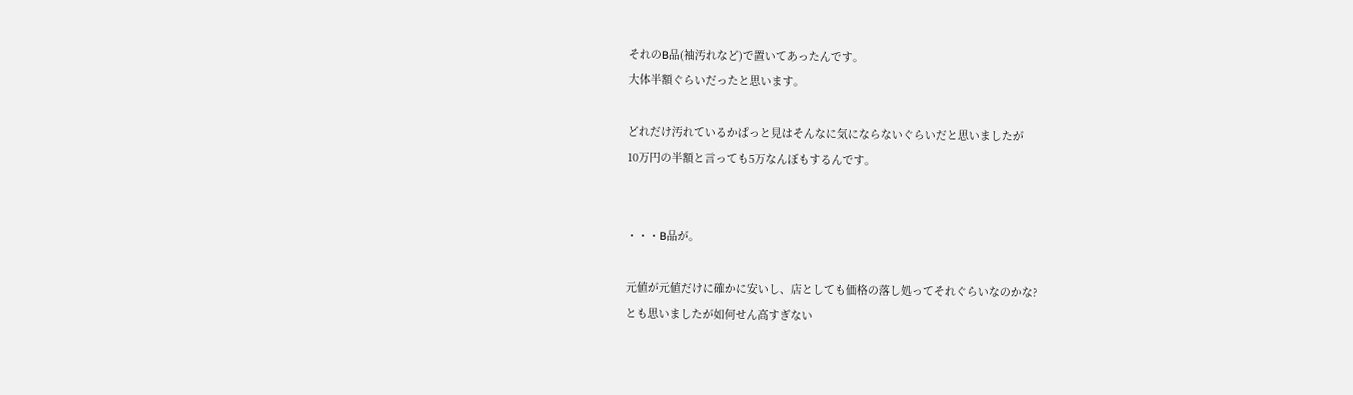それのB品(袖汚れなど)で置いてあったんです。
大体半額ぐらいだったと思います。

どれだけ汚れているかぱっと見はそんなに気にならないぐらいだと思いましたが
10万円の半額と言っても5万なんぼもするんです。


・・・B品が。

元値が元値だけに確かに安いし、店としても価格の落し処ってそれぐらいなのかな?
とも思いましたが如何せん高すぎない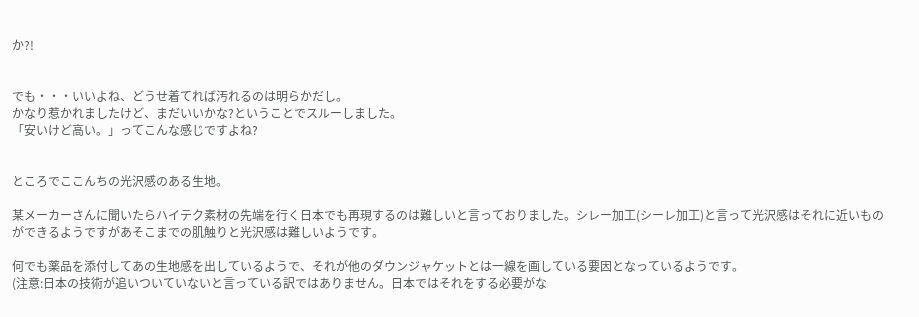か?!


でも・・・いいよね、どうせ着てれば汚れるのは明らかだし。
かなり惹かれましたけど、まだいいかな?ということでスルーしました。
「安いけど高い。」ってこんな感じですよね?


ところでここんちの光沢感のある生地。

某メーカーさんに聞いたらハイテク素材の先端を行く日本でも再現するのは難しいと言っておりました。シレー加工(シーレ加工)と言って光沢感はそれに近いものができるようですがあそこまでの肌触りと光沢感は難しいようです。

何でも薬品を添付してあの生地感を出しているようで、それが他のダウンジャケットとは一線を画している要因となっているようです。
(注意:日本の技術が追いついていないと言っている訳ではありません。日本ではそれをする必要がな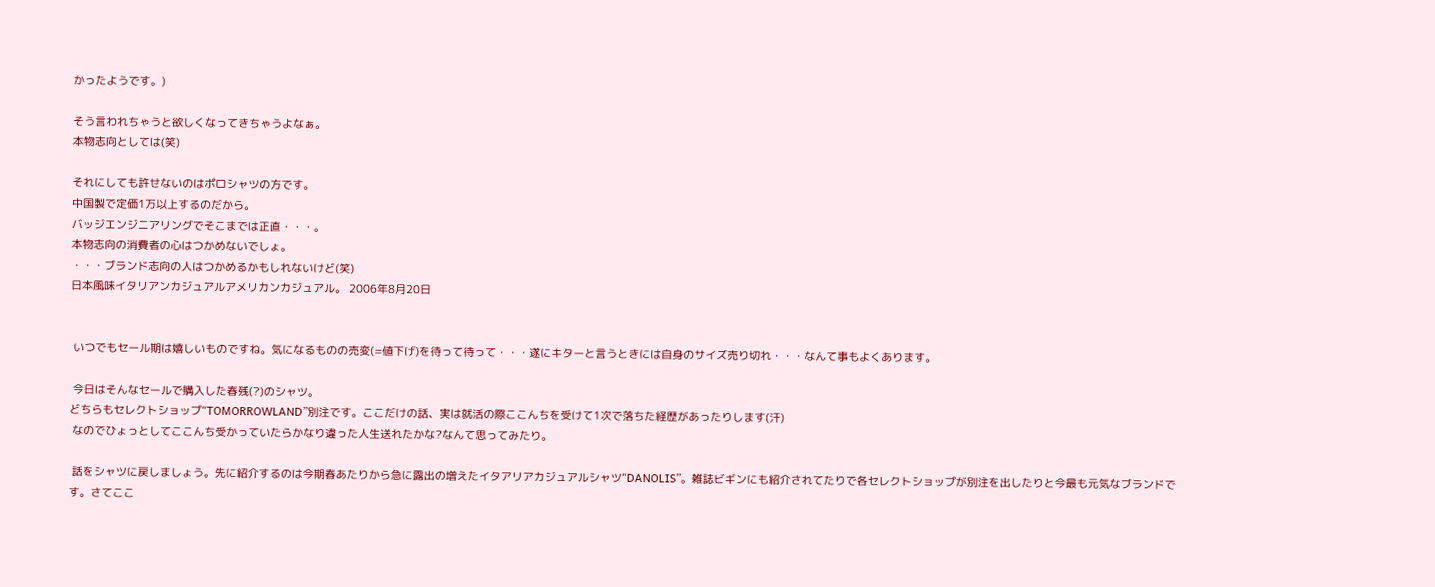かったようです。)

そう言われちゃうと欲しくなってきちゃうよなぁ。
本物志向としては(笑)

それにしても許せないのはポロシャツの方です。
中国製で定価1万以上するのだから。
バッジエンジニアリングでそこまでは正直・・・。
本物志向の消費者の心はつかめないでしょ。
・・・ブランド志向の人はつかめるかもしれないけど(笑)
日本風味イタリアンカジュアルアメリカンカジュアル。 2006年8月20日


 いつでもセール期は嬉しいものですね。気になるものの売変(=値下げ)を待って待って・・・遂にキターと言うときには自身のサイズ売り切れ・・・なんて事もよくあります。

 今日はそんなセールで購入した春残(?)のシャツ。
どちらもセレクトショップ”TOMORROWLAND”別注です。ここだけの話、実は就活の際ここんちを受けて1次で落ちた経歴があったりします(汗)
 なのでひょっとしてここんち受かっていたらかなり違った人生送れたかな?なんて思ってみたり。

 話をシャツに戻しましょう。先に紹介するのは今期春あたりから急に露出の増えたイタアリアカジュアルシャツ”DANOLIS”。雑誌ビギンにも紹介されてたりで各セレクトショップが別注を出したりと今最も元気なブランドです。さてここ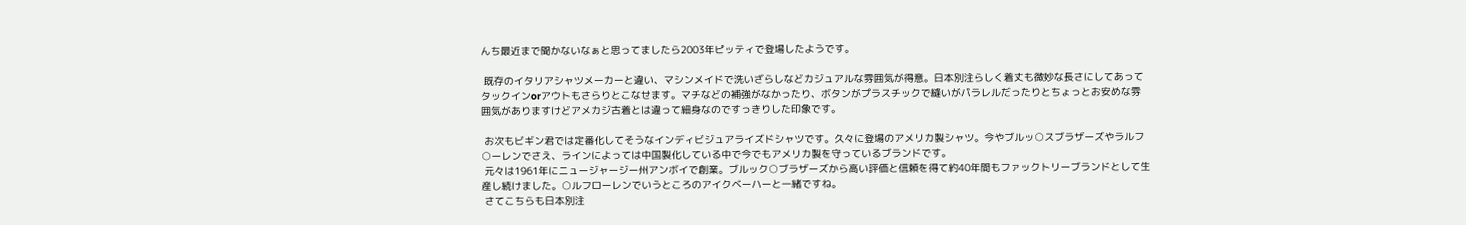んち最近まで聞かないなぁと思ってましたら2003年ピッティで登場したようです。

 既存のイタリアシャツメーカーと違い、マシンメイドで洗いざらしなどカジュアルな雰囲気が得意。日本別注らしく着丈も微妙な長さにしてあってタックインorアウトもさらりとこなせます。マチなどの補強がなかったり、ボタンがプラスチックで縫いがパラレルだったりとちょっとお安めな雰囲気がありますけどアメカジ古着とは違って細身なのですっきりした印象です。

 お次もビギン君では定番化してそうなインディビジュアライズドシャツです。久々に登場のアメリカ製シャツ。今やブルッ○スブラザーズやラルフ○ーレンでさえ、ラインによっては中国製化している中で今でもアメリカ製を守っているブランドです。
 元々は1961年にニュージャージー州アンボイで創業。ブルック○ブラザーズから高い評価と信頼を得て約40年間もファックトリーブランドとして生産し続けました。○ルフローレンでいうところのアイクベーハーと一緒ですね。
 さてこちらも日本別注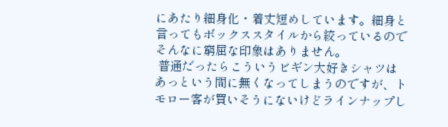にあたり細身化・着丈短めしています。細身と言ってもボックススタイルから絞っているのでそんなに窮屈な印象はありません。
 普通だったらこういうビギン大好きシャツはあっという間に無くなってしまうのですが、トモロー客が買いそうにないけどラインナップし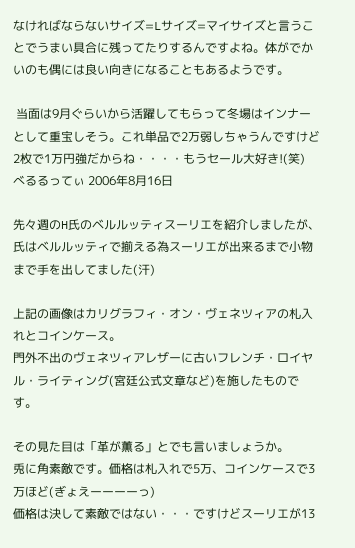なければならないサイズ=Lサイズ=マイサイズと言うことでうまい具合に残ってたりするんですよね。体がでかいのも偶には良い向きになることもあるようです。

 当面は9月ぐらいから活躍してもらって冬場はインナーとして重宝しそう。これ単品で2万弱しちゃうんですけど2枚で1万円強だからね・・・・もうセール大好き!(笑)
べるるってぃ 2006年8月16日

先々週のH氏のベルルッティスーリエを紹介しましたが、氏はベルルッティで揃える為スーリエが出来るまで小物まで手を出してました(汗)

上記の画像はカリグラフィ・オン・ヴェネツィアの札入れとコインケース。
門外不出のヴェネツィアレザーに古いフレンチ・ロイヤル・ライティング(宮廷公式文章など)を施したものです。

その見た目は「革が薫る」とでも言いましょうか。
兎に角素敵です。価格は札入れで5万、コインケースで3万ほど(ぎょえーーーーっ)
価格は決して素敵ではない・・・ですけどスーリエが13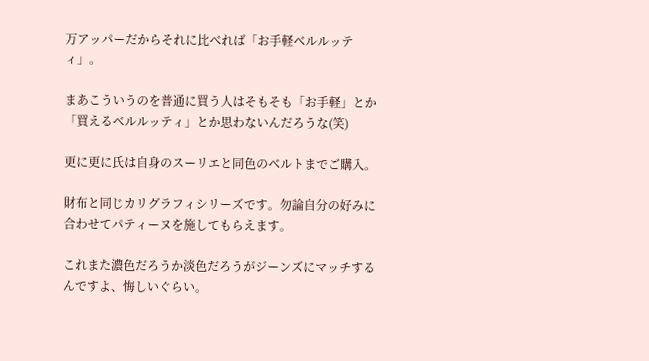万アッパーだからそれに比べれば「お手軽ベルルッティ」。

まあこういうのを普通に買う人はそもそも「お手軽」とか「買えるベルルッティ」とか思わないんだろうな(笑)

更に更に氏は自身のスーリエと同色のベルトまでご購入。

財布と同じカリグラフィシリーズです。勿論自分の好みに合わせてパティーヌを施してもらえます。

これまた濃色だろうか淡色だろうがジーンズにマッチするんですよ、悔しいぐらい。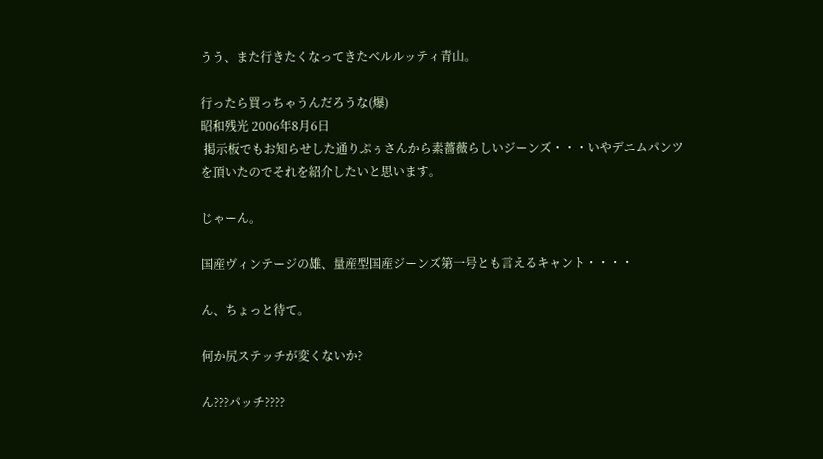うう、また行きたくなってきたベルルッティ青山。

行ったら買っちゃうんだろうな(爆)
昭和残光 2006年8月6日
 掲示板でもお知らせした通りぷぅさんから素薔薇らしいジーンズ・・・いやデニムパンツを頂いたのでそれを紹介したいと思います。

じゃーん。

国産ヴィンテージの雄、量産型国産ジーンズ第一号とも言えるキャント・・・・

ん、ちょっと待て。

何か尻ステッチが変くないか?

ん???パッチ????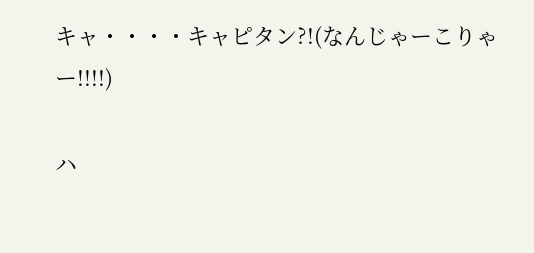キャ・・・・キャピタン?!(なんじゃーこりゃー!!!!)

ハ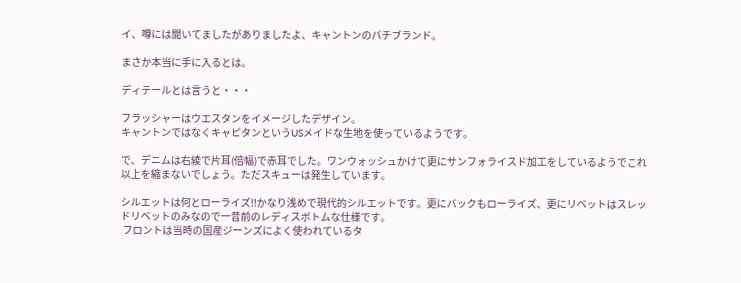イ、噂には聞いてましたがありましたよ、キャントンのパチブランド。

まさか本当に手に入るとは。

ディテールとは言うと・・・

フラッシャーはウエスタンをイメージしたデザイン。
キャントンではなくキャピタンというUSメイドな生地を使っているようです。

で、デニムは右綾で片耳(倍幅)で赤耳でした。ワンウォッシュかけて更にサンフォライスド加工をしているようでこれ以上を縮まないでしょう。ただスキューは発生しています。

シルエットは何とローライズ!!かなり浅めで現代的シルエットです。更にバックもローライズ、更にリベットはスレッドリベットのみなので一昔前のレディスボトムな仕様です。
 フロントは当時の国産ジーンズによく使われているタ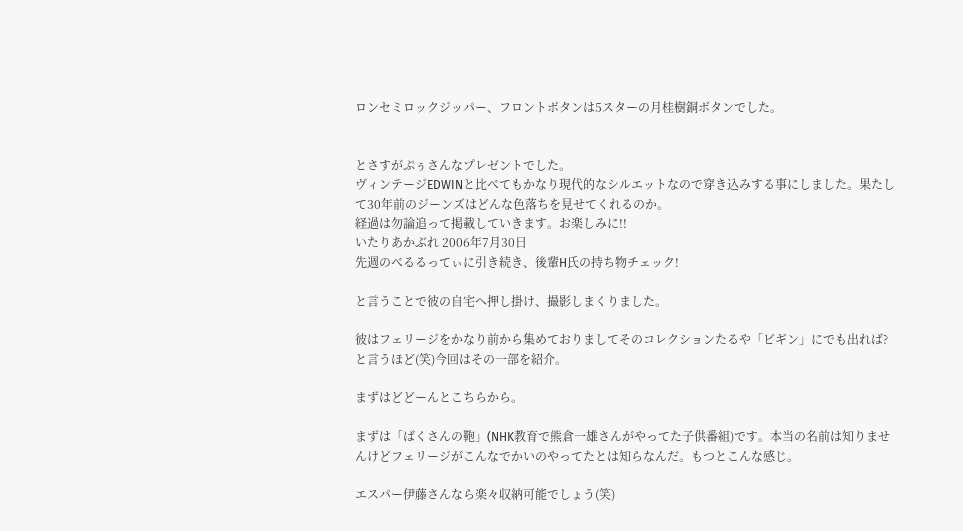ロンセミロックジッパー、フロントボタンは5スターの月桂樹銅ボタンでした。


とさすがぷぅさんなプレゼントでした。
ヴィンテージEDWINと比べてもかなり現代的なシルエットなので穿き込みする事にしました。果たして30年前のジーンズはどんな色落ちを見せてくれるのか。
経過は勿論追って掲載していきます。お楽しみに!!
いたりあかぶれ 2006年7月30日
先週のべるるってぃに引き続き、後輩H氏の持ち物チェック!

と言うことで彼の自宅へ押し掛け、撮影しまくりました。

彼はフェリージをかなり前から集めておりましてそのコレクションたるや「ビギン」にでも出れば?と言うほど(笑)今回はその一部を紹介。

まずはどどーんとこちらから。

まずは「ばくさんの鞄」(NHK教育で熊倉一雄さんがやってた子供番組)です。本当の名前は知りませんけどフェリージがこんなでかいのやってたとは知らなんだ。もつとこんな感じ。

エスパー伊藤さんなら楽々収納可能でしょう(笑)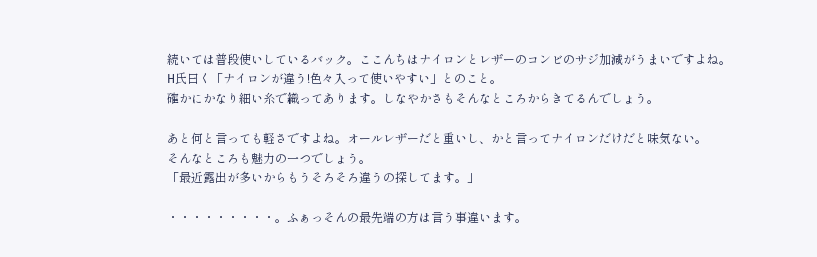続いては普段使いしているバック。ここんちはナイロンとレザーのコンビのサジ加減がうまいですよね。
H氏曰く「ナイロンが違う!色々入って使いやすい」とのこと。
確かにかなり細い糸で織ってあります。しなやかさもそんなところからきてるんでしょう。

あと何と言っても軽さですよね。オールレザーだと重いし、かと言ってナイロンだけだと味気ない。
そんなところも魅力の一つでしょう。
「最近露出が多いからもうそろそろ違うの探してます。」

・・・・・・・・・。ふぁっそんの最先端の方は言う事違います。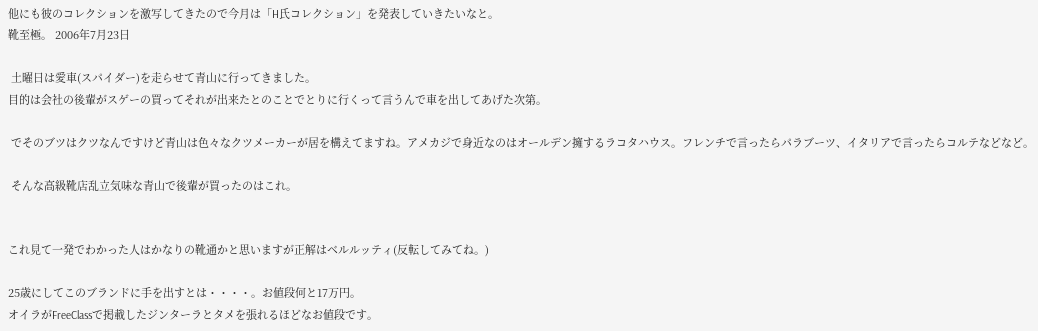他にも彼のコレクションを激写してきたので今月は「H氏コレクション」を発表していきたいなと。
靴至極。 2006年7月23日

 土曜日は愛車(スパイダー)を走らせて青山に行ってきました。
目的は会社の後輩がスゲーの買ってそれが出来たとのことでとりに行くって言うんで車を出してあげた次第。

 でそのブツはクツなんですけど青山は色々なクツメーカーが居を構えてますね。アメカジで身近なのはオールデン擁するラコタハウス。フレンチで言ったらパラブーツ、イタリアで言ったらコルテなどなど。

 そんな高級靴店乱立気味な青山で後輩が買ったのはこれ。


これ見て一発でわかった人はかなりの靴通かと思いますが正解はベルルッティ(反転してみてね。)

25歳にしてこのブランドに手を出すとは・・・・。お値段何と17万円。
オイラがFreeClassで掲載したジンターラとタメを張れるほどなお値段です。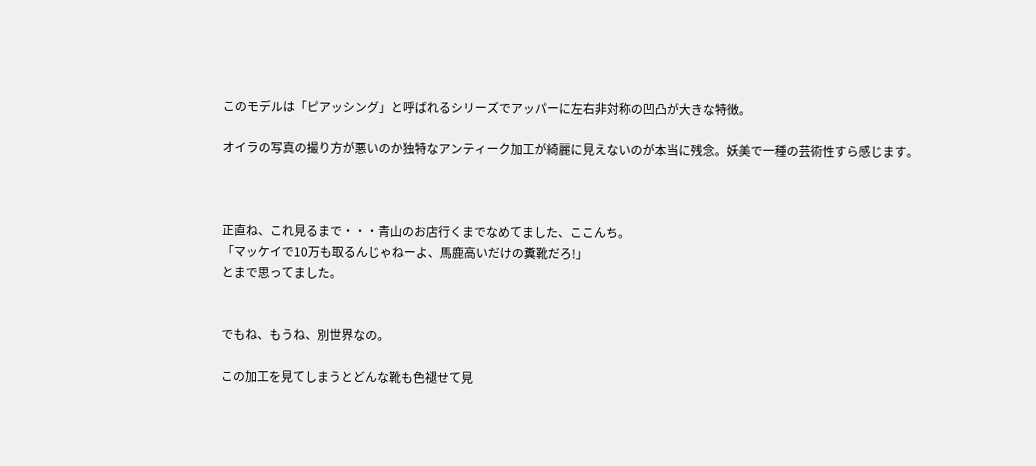このモデルは「ピアッシング」と呼ばれるシリーズでアッパーに左右非対称の凹凸が大きな特徴。

オイラの写真の撮り方が悪いのか独特なアンティーク加工が綺麗に見えないのが本当に残念。妖美で一種の芸術性すら感じます。



正直ね、これ見るまで・・・青山のお店行くまでなめてました、ここんち。
「マッケイで10万も取るんじゃねーよ、馬鹿高いだけの糞靴だろ!」
とまで思ってました。


でもね、もうね、別世界なの。

この加工を見てしまうとどんな靴も色褪せて見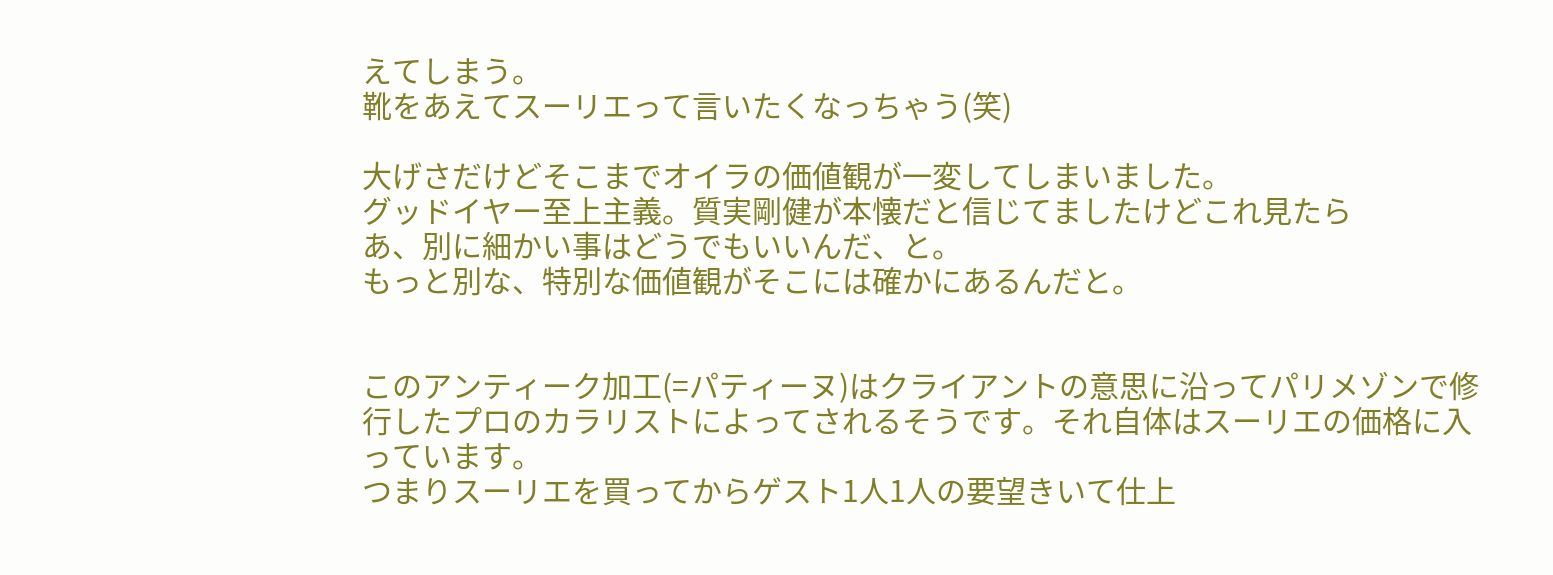えてしまう。
靴をあえてスーリエって言いたくなっちゃう(笑)

大げさだけどそこまでオイラの価値観が一変してしまいました。
グッドイヤー至上主義。質実剛健が本懐だと信じてましたけどこれ見たら
あ、別に細かい事はどうでもいいんだ、と。
もっと別な、特別な価値観がそこには確かにあるんだと。


このアンティーク加工(=パティーヌ)はクライアントの意思に沿ってパリメゾンで修行したプロのカラリストによってされるそうです。それ自体はスーリエの価格に入っています。
つまりスーリエを買ってからゲスト1人1人の要望きいて仕上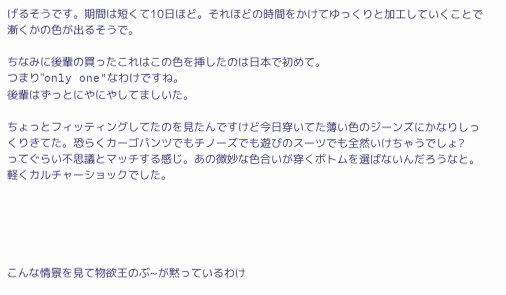げるそうです。期間は短くて10日ほど。それほどの時間をかけてゆっくりと加工していくことで漸くかの色が出るそうで。

ちなみに後輩の買ったこれはこの色を挿したのは日本で初めて。
つまり"only one"なわけですね。
後輩はずっとにやにやしてましいた。

ちょっとフィッティングしてたのを見たんですけど今日穿いてた薄い色のジーンズにかなりしっくりきてた。恐らくカーゴパンツでもチノーズでも遊びのスーツでも全然いけちゃうでしょ?
ってぐらい不思議とマッチする感じ。あの微妙な色合いが穿くボトムを選ばないんだろうなと。軽くカルチャーショックでした。





こんな情景を見て物欲王のぶ~が黙っているわけ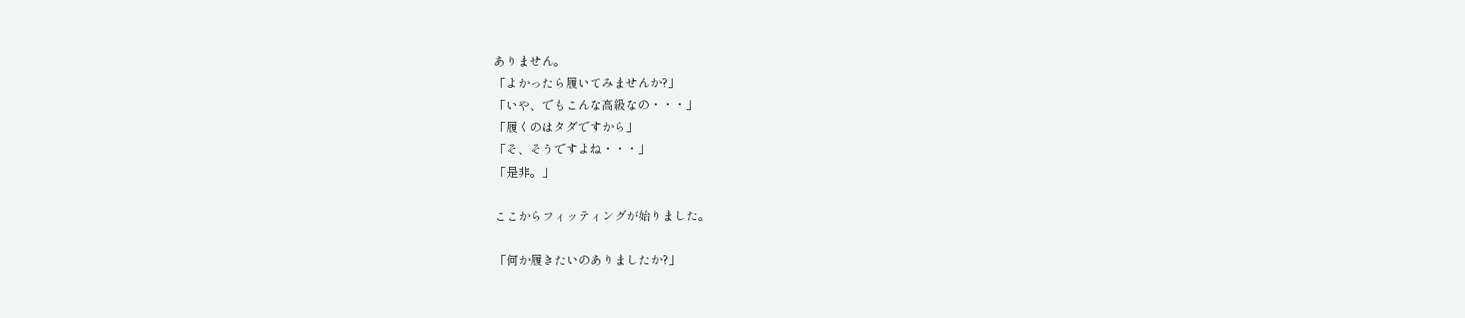ありません。
「よかったら履いてみませんか?」
「いや、でもこんな高級なの・・・」
「履くのはタダですから」
「そ、そうですよね・・・」
「是非。」

ここからフィッティングが始りました。

「何か履きたいのありましたか?」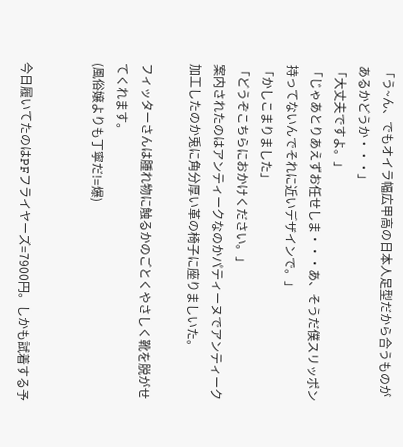「う~ん、でもオイラ幅広甲高の日本人足型だから合うものがあるかどうか・・・」
「大丈夫ですよ。」
「じゃあとりあえずお任せしま・・・あ、そうだ僕スリッポン持ってないんでそれに近いデザインで。」
「かしこまりました」
「どうぞこちらにおかけください。」
案内されたのはアンティークなのかパティーヌでアンティーク加工したのか兎に角分厚い革の椅子に座りましいた。

フィッターさんは腫れ物に触るかのごとくやさしく靴を脱がせてくれます。
(風俗嬢よりも丁寧だ!=爆)


今日履いてたのはPFフライヤーズ=7900円。しかも試着する予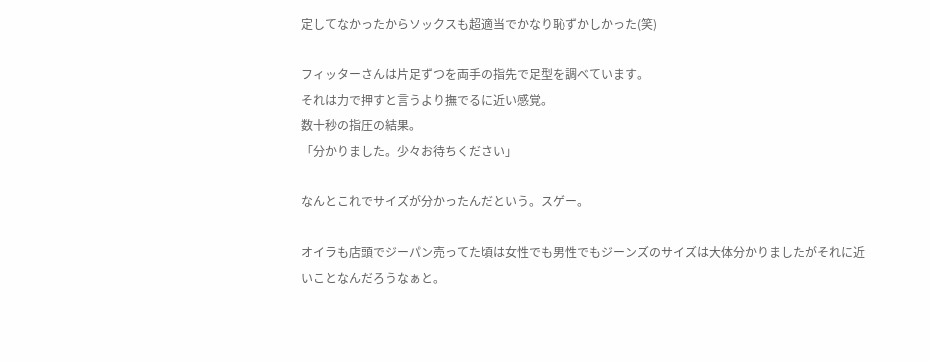定してなかったからソックスも超適当でかなり恥ずかしかった(笑)

フィッターさんは片足ずつを両手の指先で足型を調べています。
それは力で押すと言うより撫でるに近い感覚。
数十秒の指圧の結果。
「分かりました。少々お待ちください」

なんとこれでサイズが分かったんだという。スゲー。

オイラも店頭でジーパン売ってた頃は女性でも男性でもジーンズのサイズは大体分かりましたがそれに近いことなんだろうなぁと。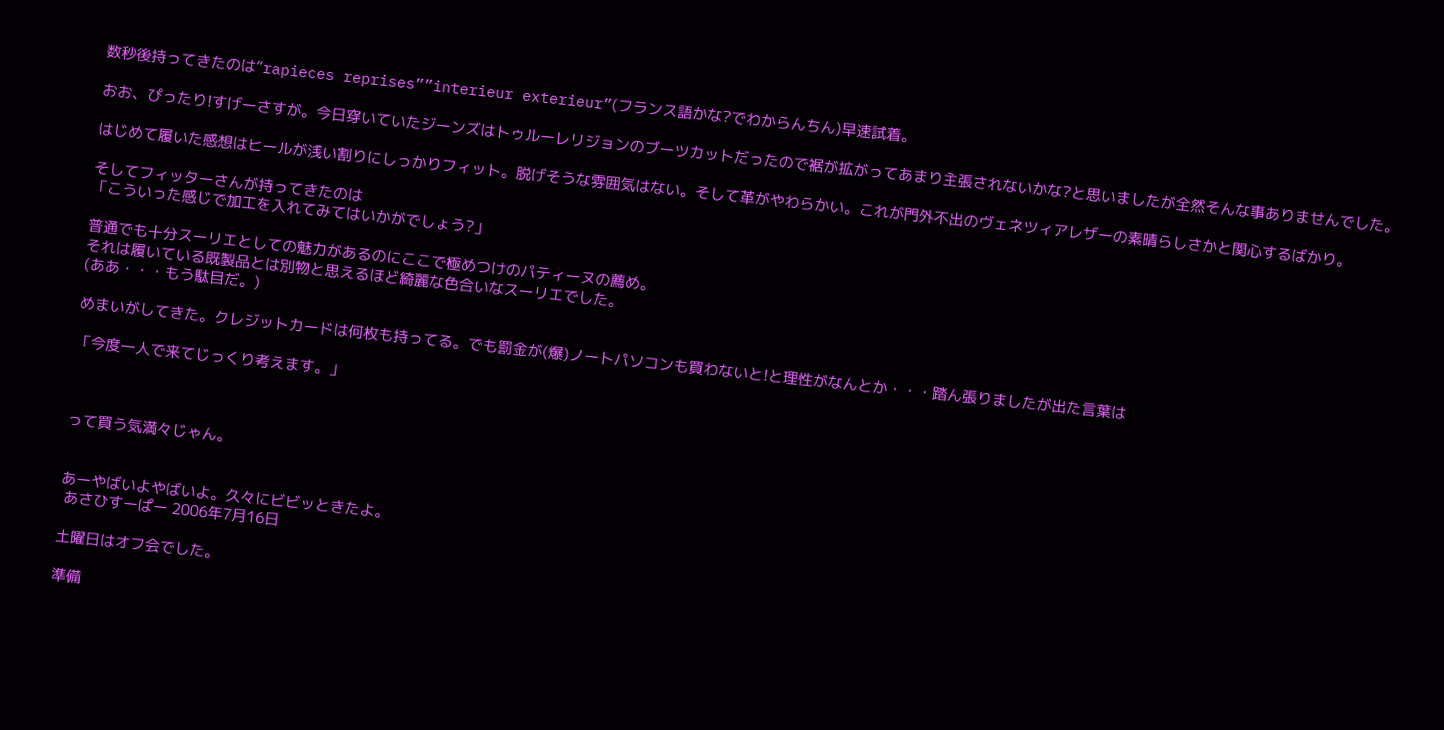数秒後持ってきたのは”rapieces reprises””interieur exterieur”(フランス語かな?でわからんちん)早速試着。

おお、ぴったり!すげーさすが。今日穿いていたジーンズはトゥルーレリジョンのブーツカットだったので裾が拡がってあまり主張されないかな?と思いましたが全然そんな事ありませんでした。

はじめて履いた感想はヒールが浅い割りにしっかりフィット。脱げそうな雰囲気はない。そして革がやわらかい。これが門外不出のヴェネツィアレザーの素晴らしさかと関心するばかり。

そしてフィッターさんが持ってきたのは
「こういった感じで加工を入れてみてはいかがでしょう?」

普通でも十分スーリエとしての魅力があるのにここで極めつけのパティーヌの薦め。
それは履いている既製品とは別物と思えるほど綺麗な色合いなスーリエでした。
(ああ・・・もう駄目だ。)

めまいがしてきた。クレジットカードは何枚も持ってる。でも罰金が(爆)ノートパソコンも買わないと!と理性がなんとか・・・踏ん張りましたが出た言葉は

「今度一人で来てじっくり考えます。」



って買う気満々じゃん。


あーやばいよやばいよ。久々にビビッときたよ。
 あさひすーぱー 2006年7月16日

土曜日はオフ会でした。

準備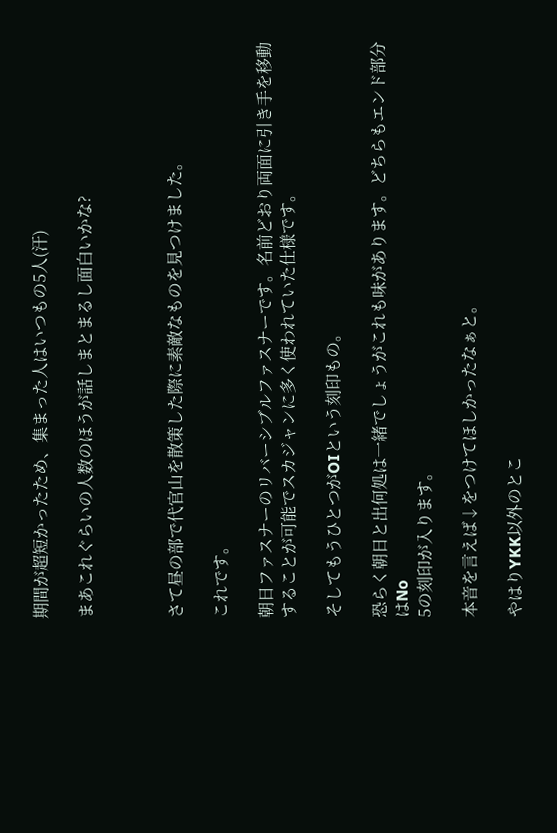期間が超短かったため、集まった人はいつもの5人(汗)

まあこれぐらいの人数のほうが話しまとまるし面白いかな?



さて昼の部で代官山を散策した際に素敵なものを見つけました。

これです。

朝日ファスナーのリバーシブルファスナーです。名前どおり両面に引き手を移動することが可能でスカジャンに多く使われていた仕様です。

そしてもうひとつがOIという刻印もの。

恐らく朝日と出何処は一緒でしょうがこれも味があります。どちらもエンド部分はNo
5の刻印が入ります。

本音を言えば↓をつけてほしかったなぁと。

やはりYKK以外のとこ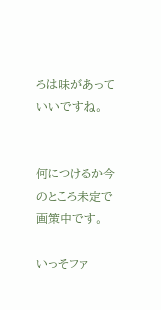ろは味があっていいですね。


何につけるか今のところ未定で画策中です。

いっそファ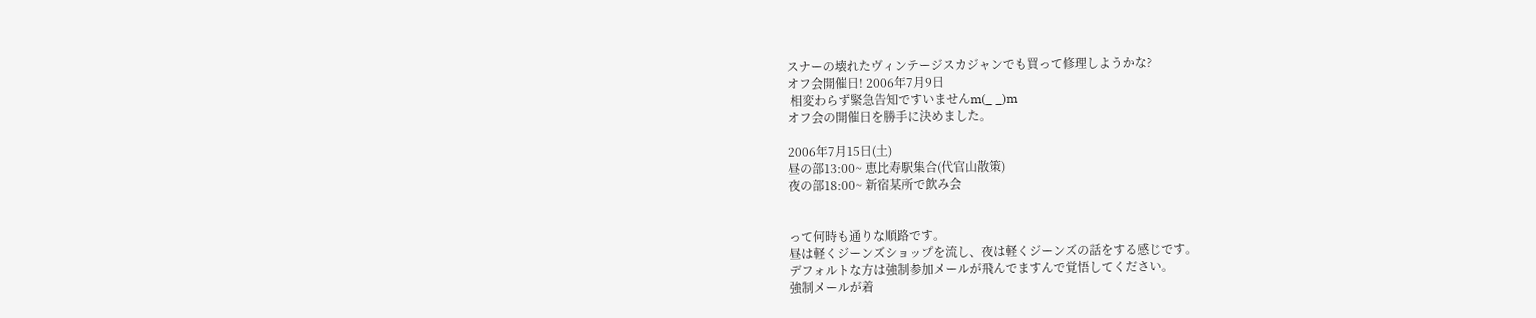スナーの壊れたヴィンテージスカジャンでも買って修理しようかな?
オフ会開催日! 2006年7月9日
 相変わらず緊急告知ですいませんm(_ _)m
オフ会の開催日を勝手に決めました。

2006年7月15日(土)
昼の部13:00~ 恵比寿駅集合(代官山散策)
夜の部18:00~ 新宿某所で飲み会


って何時も通りな順路です。
昼は軽くジーンズショップを流し、夜は軽くジーンズの話をする感じです。
デフォルトな方は強制参加メールが飛んでますんで覚悟してください。
強制メールが着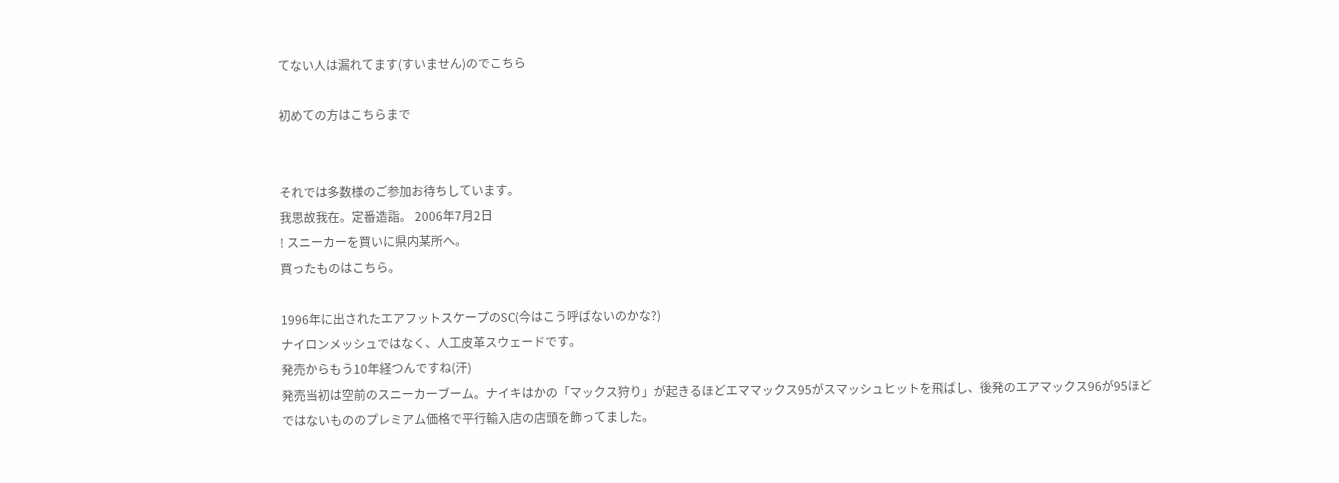てない人は漏れてます(すいません)のでこちら

初めての方はこちらまで


それでは多数様のご参加お待ちしています。
我思故我在。定番造詣。 2006年7月2日
! スニーカーを買いに県内某所へ。
買ったものはこちら。

1996年に出されたエアフットスケープのSC(今はこう呼ばないのかな?)
ナイロンメッシュではなく、人工皮革スウェードです。
発売からもう10年経つんですね(汗)
発売当初は空前のスニーカーブーム。ナイキはかの「マックス狩り」が起きるほどエママックス95がスマッシュヒットを飛ばし、後発のエアマックス96が95ほどではないもののプレミアム価格で平行輸入店の店頭を飾ってました。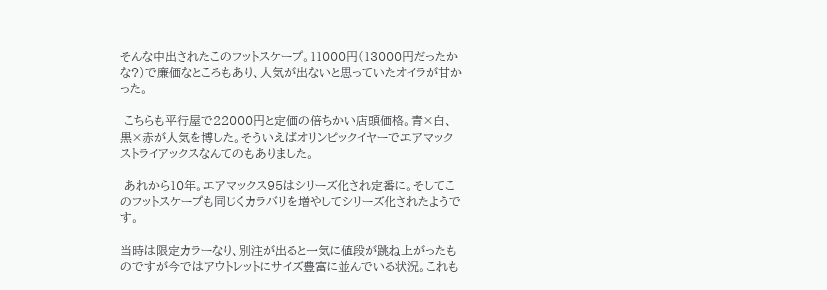そんな中出されたこのフットスケープ。11000円(13000円だったかな?)で廉価なところもあり、人気が出ないと思っていたオイラが甘かった。

 こちらも平行屋で22000円と定価の倍ちかい店頭価格。青×白、黒×赤が人気を博した。そういえばオリンピックイヤーでエアマックストライアックスなんてのもありました。

 あれから10年。エアマックス95はシリーズ化され定番に。そしてこのフットスケープも同じくカラバリを増やしてシリーズ化されたようです。

当時は限定カラーなり、別注が出ると一気に値段が跳ね上がったものですが今ではアウトレットにサイズ豊富に並んでいる状況。これも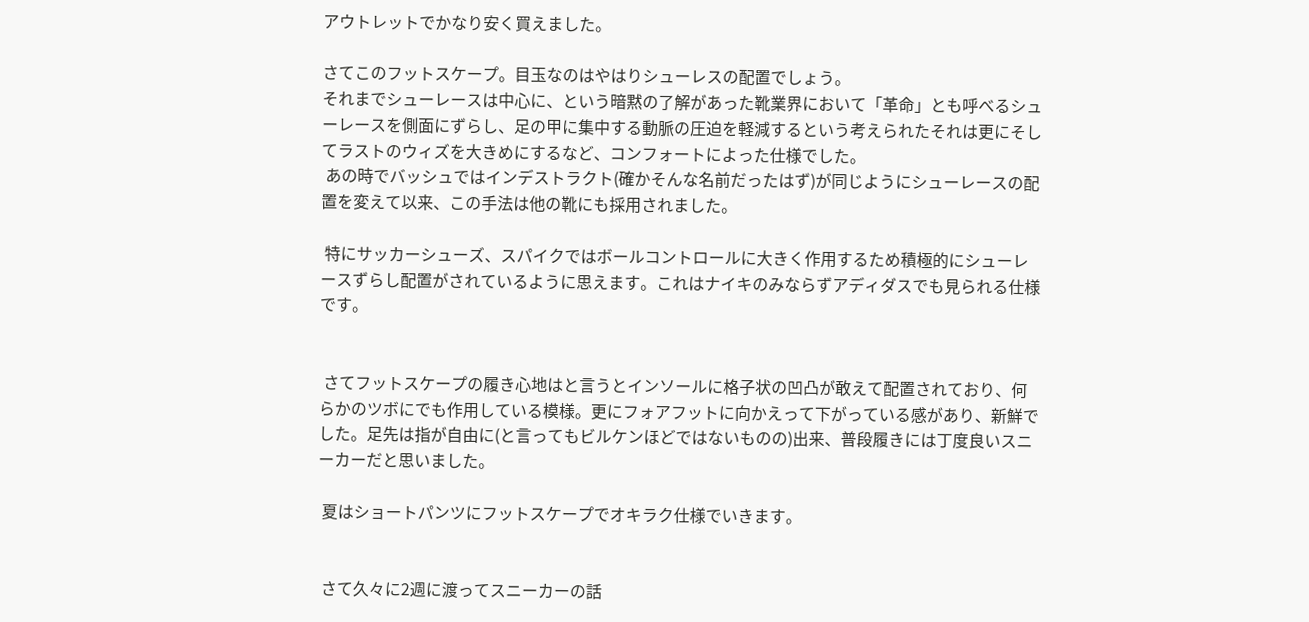アウトレットでかなり安く買えました。

さてこのフットスケープ。目玉なのはやはりシューレスの配置でしょう。
それまでシューレースは中心に、という暗黙の了解があった靴業界において「革命」とも呼べるシューレースを側面にずらし、足の甲に集中する動脈の圧迫を軽減するという考えられたそれは更にそしてラストのウィズを大きめにするなど、コンフォートによった仕様でした。
 あの時でバッシュではインデストラクト(確かそんな名前だったはず)が同じようにシューレースの配置を変えて以来、この手法は他の靴にも採用されました。

 特にサッカーシューズ、スパイクではボールコントロールに大きく作用するため積極的にシューレースずらし配置がされているように思えます。これはナイキのみならずアディダスでも見られる仕様です。


 さてフットスケープの履き心地はと言うとインソールに格子状の凹凸が敢えて配置されており、何らかのツボにでも作用している模様。更にフォアフットに向かえって下がっている感があり、新鮮でした。足先は指が自由に(と言ってもビルケンほどではないものの)出来、普段履きには丁度良いスニーカーだと思いました。

 夏はショートパンツにフットスケープでオキラク仕様でいきます。


 さて久々に2週に渡ってスニーカーの話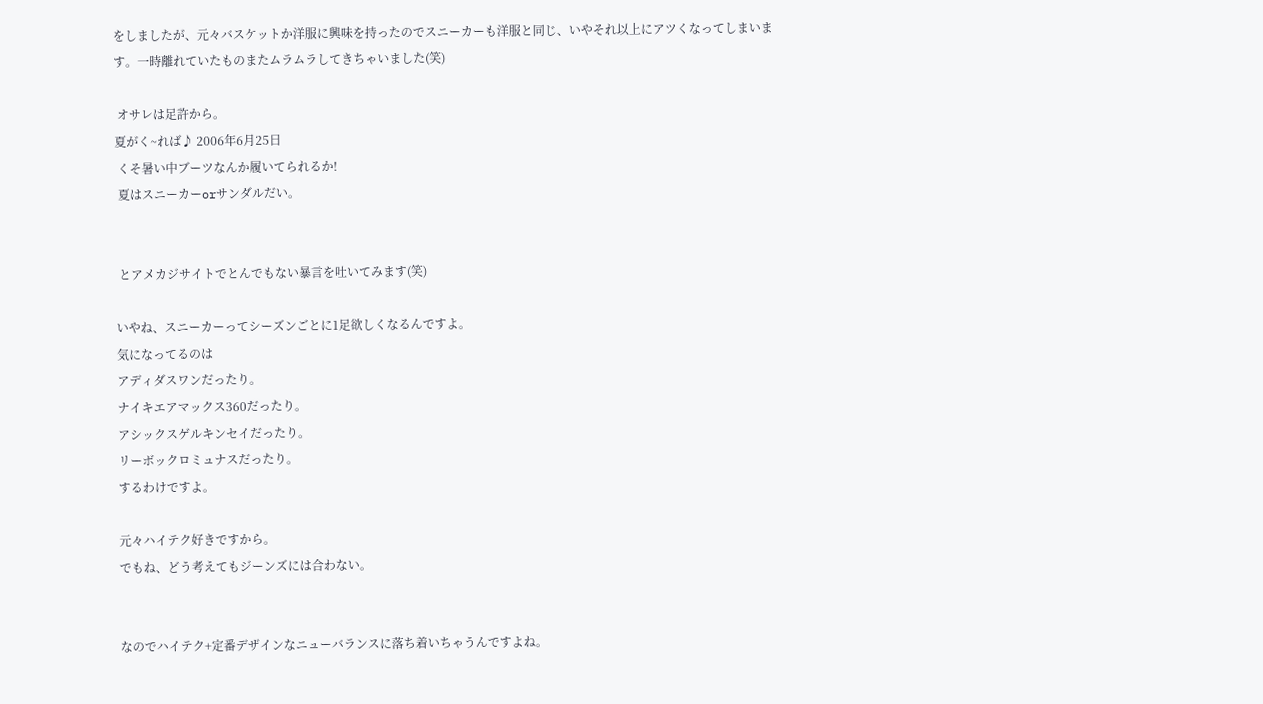をしましたが、元々バスケットか洋服に興味を持ったのでスニーカーも洋服と同じ、いやそれ以上にアツくなってしまいます。一時離れていたものまたムラムラしてきちゃいました(笑)

 オサレは足許から。
夏がく~れば♪ 2006年6月25日
 くそ暑い中ブーツなんか履いてられるか!
 夏はスニーカーorサンダルだい。


 とアメカジサイトでとんでもない暴言を吐いてみます(笑)

いやね、スニーカーってシーズンごとに1足欲しくなるんですよ。
気になってるのは
アディダスワンだったり。
ナイキエアマックス360だったり。
アシックスゲルキンセイだったり。
リーボックロミュナスだったり。
するわけですよ。

元々ハイテク好きですから。
でもね、どう考えてもジーンズには合わない。


なのでハイテク+定番デザインなニューバランスに落ち着いちゃうんですよね。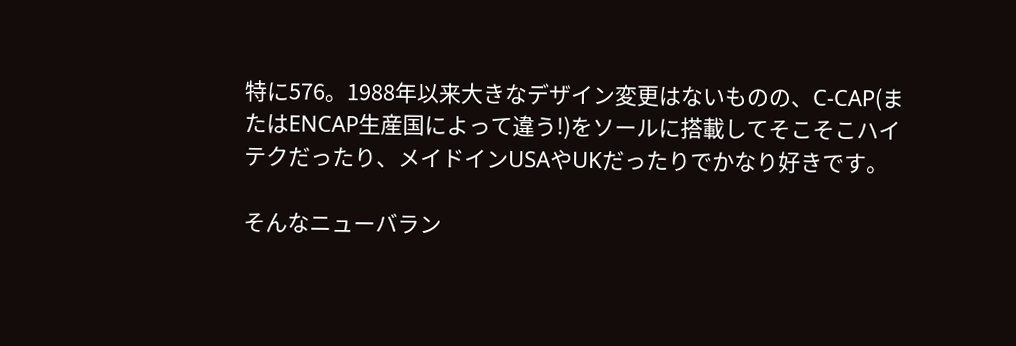特に576。1988年以来大きなデザイン変更はないものの、C-CAP(またはENCAP生産国によって違う!)をソールに搭載してそこそこハイテクだったり、メイドインUSAやUKだったりでかなり好きです。

そんなニューバラン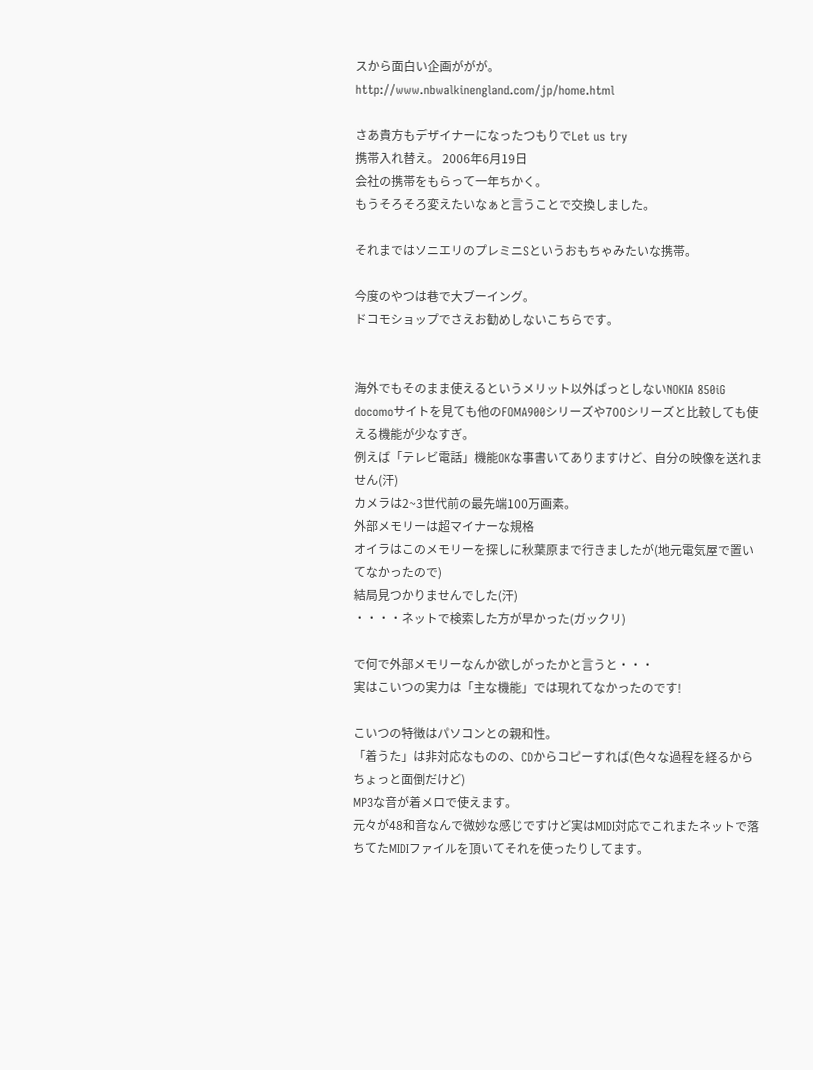スから面白い企画ががが。
http://www.nbwalkinengland.com/jp/home.html

さあ貴方もデザイナーになったつもりでLet us try
携帯入れ替え。 2006年6月19日
会社の携帯をもらって一年ちかく。
もうそろそろ変えたいなぁと言うことで交換しました。

それまではソニエリのプレミニSというおもちゃみたいな携帯。

今度のやつは巷で大ブーイング。
ドコモショップでさえお勧めしないこちらです。


海外でもそのまま使えるというメリット以外ぱっとしないNOKIA 850iG
docomoサイトを見ても他のFOMA900シリーズや700シリーズと比較しても使える機能が少なすぎ。
例えば「テレビ電話」機能OKな事書いてありますけど、自分の映像を送れません(汗)
カメラは2~3世代前の最先端100万画素。
外部メモリーは超マイナーな規格
オイラはこのメモリーを探しに秋葉原まで行きましたが(地元電気屋で置いてなかったので)
結局見つかりませんでした(汗)
・・・・ネットで検索した方が早かった(ガックリ)

で何で外部メモリーなんか欲しがったかと言うと・・・
実はこいつの実力は「主な機能」では現れてなかったのです!

こいつの特徴はパソコンとの親和性。
「着うた」は非対応なものの、CDからコピーすれば(色々な過程を経るからちょっと面倒だけど)
MP3な音が着メロで使えます。
元々が48和音なんで微妙な感じですけど実はMIDI対応でこれまたネットで落ちてたMIDIファイルを頂いてそれを使ったりしてます。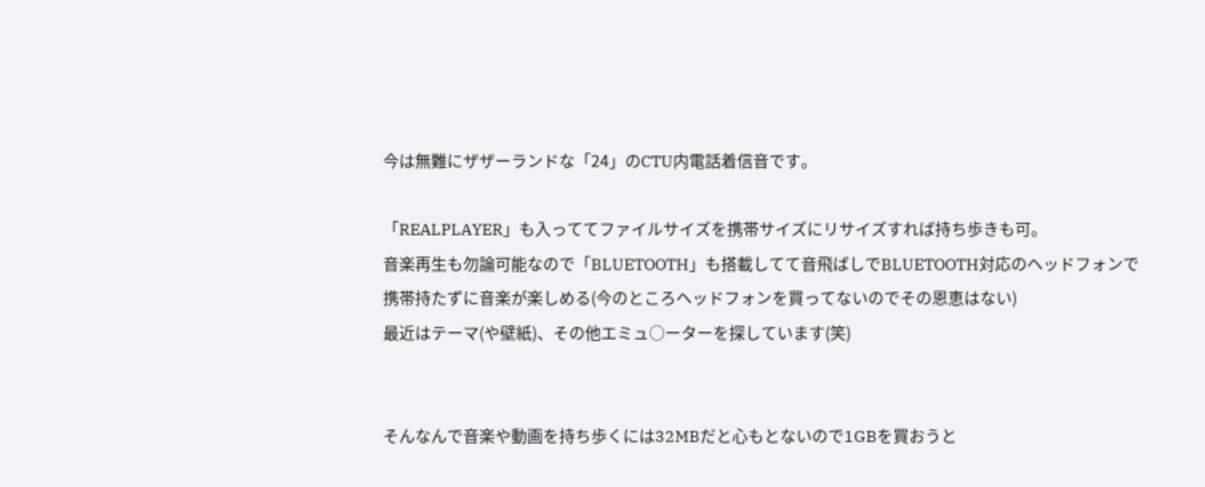今は無難にザザーランドな「24」のCTU内電話着信音です。

「REALPLAYER」も入っててファイルサイズを携帯サイズにリサイズすれば持ち歩きも可。
音楽再生も勿論可能なので「BLUETOOTH」も搭載してて音飛ばしでBLUETOOTH対応のヘッドフォンで
携帯持たずに音楽が楽しめる(今のところヘッドフォンを買ってないのでその恩恵はない)
最近はテーマ(や壁紙)、その他エミュ○ーターを探しています(笑)


そんなんで音楽や動画を持ち歩くには32MBだと心もとないので1GBを買おうと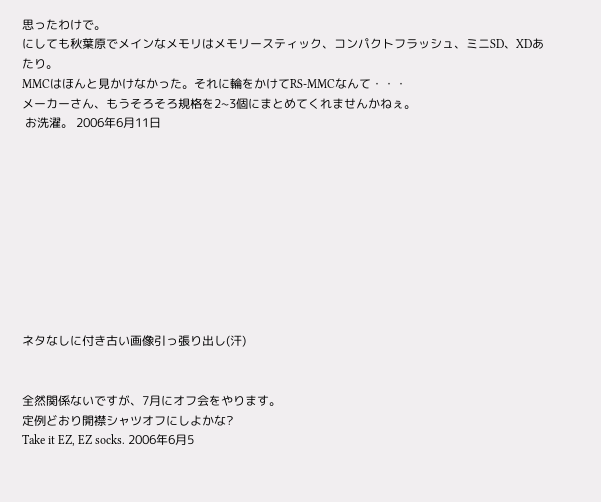思ったわけで。
にしても秋葉原でメインなメモリはメモリースティック、コンパクトフラッシュ、ミニSD、XDあたり。
MMCはほんと見かけなかった。それに輪をかけてRS-MMCなんて・・・
メーカーさん、もうそろそろ規格を2~3個にまとめてくれませんかねぇ。
 お洗濯。 2006年6月11日










ネタなしに付き古い画像引っ張り出し(汗)


全然関係ないですが、7月にオフ会をやります。
定例どおり開襟シャツオフにしよかな?
Take it EZ, EZ socks. 2006年6月5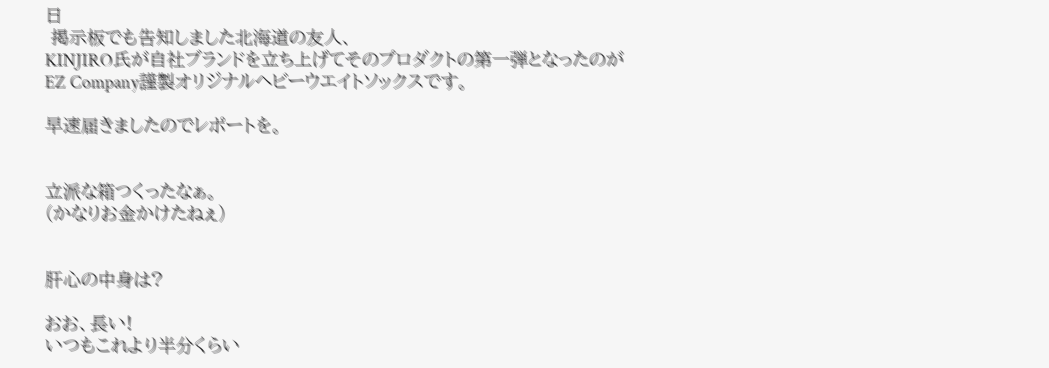日
 掲示板でも告知しました北海道の友人、
KINJIRO氏が自社ブランドを立ち上げてそのプロダクトの第一弾となったのが
EZ Company謹製オリジナルヘビーウエイトソックスです。

早速届きましたのでレポートを。


立派な箱つくったなぁ。
(かなりお金かけたねぇ)


肝心の中身は?

おお、長い!
いつもこれより半分くらい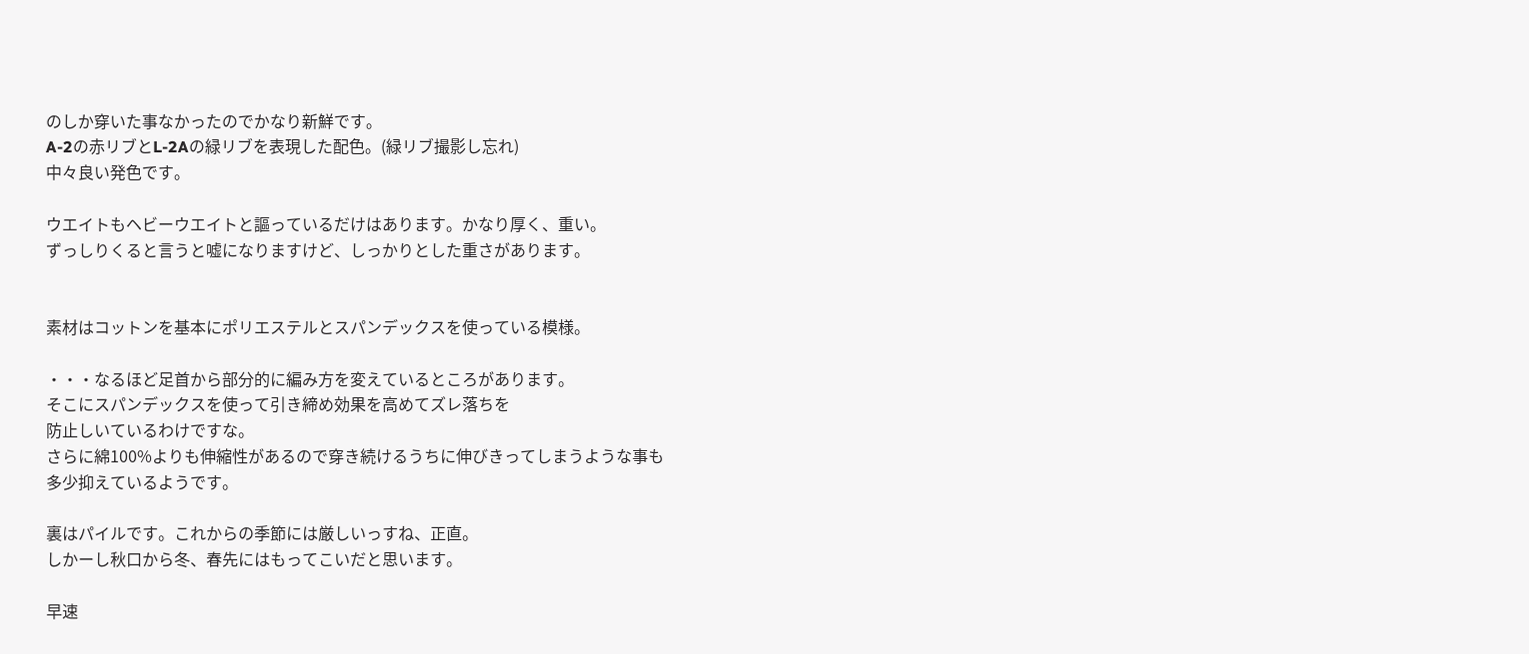のしか穿いた事なかったのでかなり新鮮です。
A-2の赤リブとL-2Aの緑リブを表現した配色。(緑リブ撮影し忘れ)
中々良い発色です。

ウエイトもヘビーウエイトと謳っているだけはあります。かなり厚く、重い。
ずっしりくると言うと嘘になりますけど、しっかりとした重さがあります。


素材はコットンを基本にポリエステルとスパンデックスを使っている模様。

・・・なるほど足首から部分的に編み方を変えているところがあります。
そこにスパンデックスを使って引き締め効果を高めてズレ落ちを
防止しいているわけですな。
さらに綿100%よりも伸縮性があるので穿き続けるうちに伸びきってしまうような事も
多少抑えているようです。

裏はパイルです。これからの季節には厳しいっすね、正直。
しかーし秋口から冬、春先にはもってこいだと思います。

早速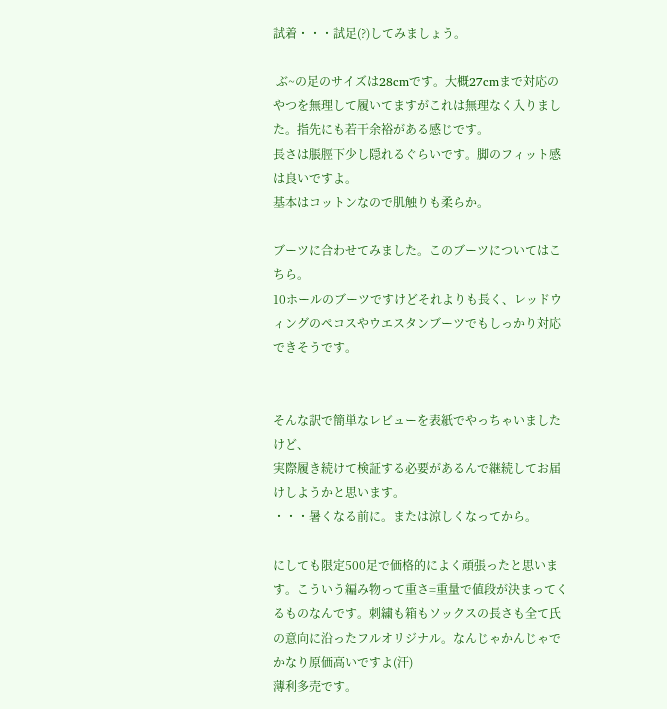試着・・・試足(?)してみましょう。

 ぶ~の足のサイズは28cmです。大概27cmまで対応のやつを無理して履いてますがこれは無理なく入りました。指先にも若干余裕がある感じです。
長さは脹脛下少し隠れるぐらいです。脚のフィット感は良いですよ。
基本はコットンなので肌触りも柔らか。

ブーツに合わせてみました。このブーツについてはこちら。
10ホールのブーツですけどそれよりも長く、レッドウィングのペコスやウエスタンブーツでもしっかり対応できそうです。


そんな訳で簡単なレビューを表紙でやっちゃいましたけど、
実際履き続けて検証する必要があるんで継続してお届けしようかと思います。
・・・暑くなる前に。または涼しくなってから。

にしても限定500足で価格的によく頑張ったと思います。こういう編み物って重さ=重量で値段が決まってくるものなんです。刺繍も箱もソックスの長さも全て氏の意向に沿ったフルオリジナル。なんじゃかんじゃでかなり原価高いですよ(汗)
薄利多売です。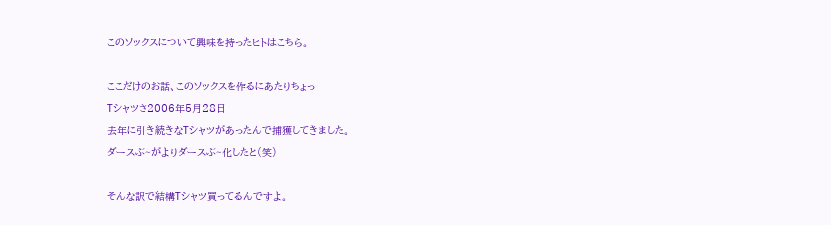このソックスについて興味を持ったヒトはこちら。

ここだけのお話、このソックスを作るにあたりちょっ
Tシャツさ2006年5月28日
去年に引き続きなTシャツがあったんで捕獲してきました。
ダースぶ~がよりダースぶ~化したと(笑)

そんな訳で結構Tシャツ買ってるんですよ。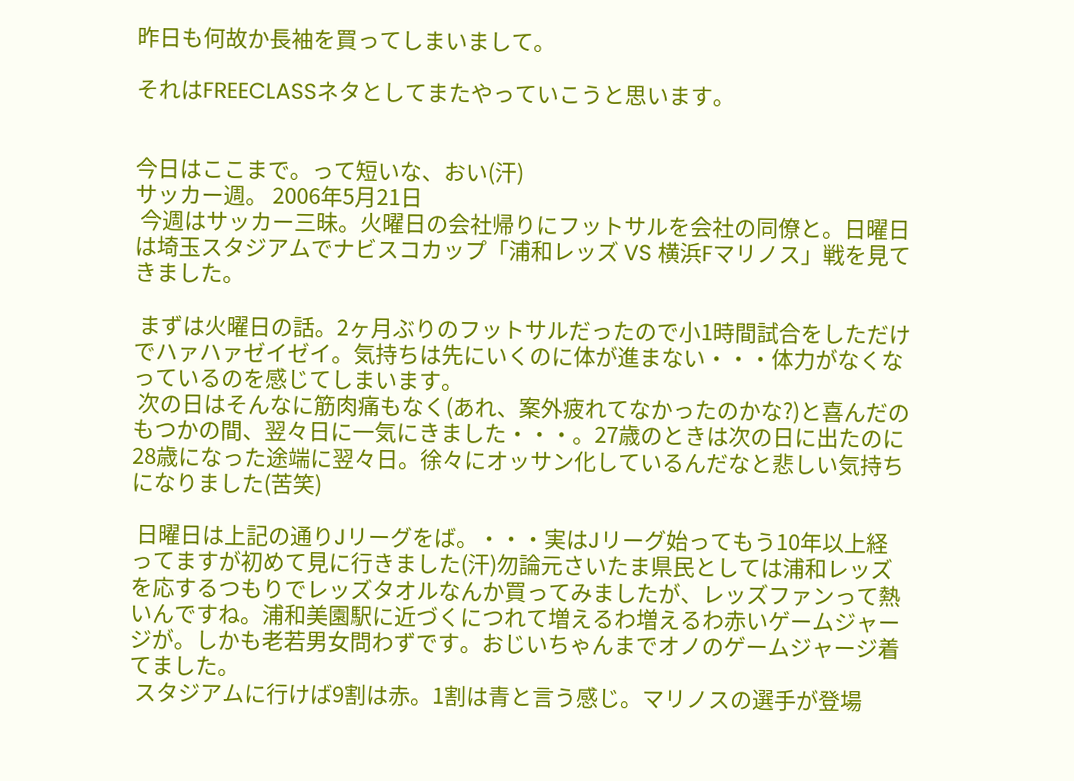昨日も何故か長袖を買ってしまいまして。

それはFREECLASSネタとしてまたやっていこうと思います。


今日はここまで。って短いな、おい(汗)
サッカー週。 2006年5月21日
 今週はサッカー三昧。火曜日の会社帰りにフットサルを会社の同僚と。日曜日は埼玉スタジアムでナビスコカップ「浦和レッズ VS 横浜Fマリノス」戦を見てきました。

 まずは火曜日の話。2ヶ月ぶりのフットサルだったので小1時間試合をしただけでハァハァゼイゼイ。気持ちは先にいくのに体が進まない・・・体力がなくなっているのを感じてしまいます。
 次の日はそんなに筋肉痛もなく(あれ、案外疲れてなかったのかな?)と喜んだのもつかの間、翌々日に一気にきました・・・。27歳のときは次の日に出たのに28歳になった途端に翌々日。徐々にオッサン化しているんだなと悲しい気持ちになりました(苦笑)

 日曜日は上記の通りJリーグをば。・・・実はJリーグ始ってもう10年以上経ってますが初めて見に行きました(汗)勿論元さいたま県民としては浦和レッズを応するつもりでレッズタオルなんか買ってみましたが、レッズファンって熱いんですね。浦和美園駅に近づくにつれて増えるわ増えるわ赤いゲームジャージが。しかも老若男女問わずです。おじいちゃんまでオノのゲームジャージ着てました。
 スタジアムに行けば9割は赤。1割は青と言う感じ。マリノスの選手が登場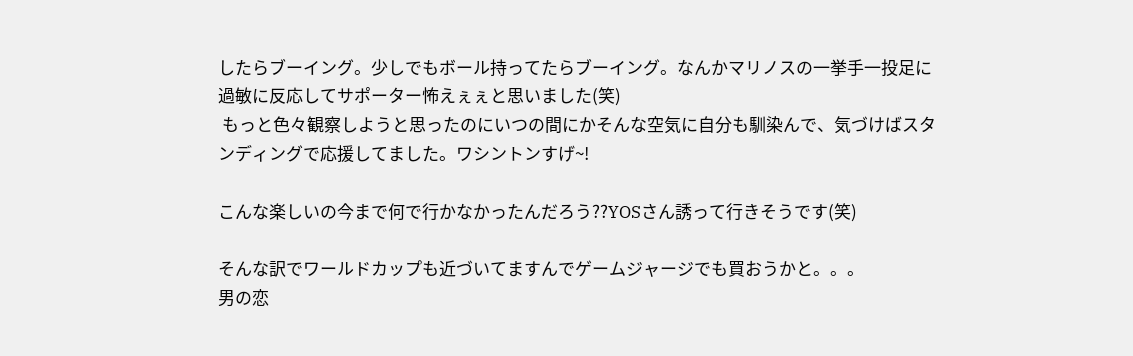したらブーイング。少しでもボール持ってたらブーイング。なんかマリノスの一挙手一投足に過敏に反応してサポーター怖えぇぇと思いました(笑)
 もっと色々観察しようと思ったのにいつの間にかそんな空気に自分も馴染んで、気づけばスタンディングで応援してました。ワシントンすげ~!

こんな楽しいの今まで何で行かなかったんだろう??YOSさん誘って行きそうです(笑)

そんな訳でワールドカップも近づいてますんでゲームジャージでも買おうかと。。。
男の恋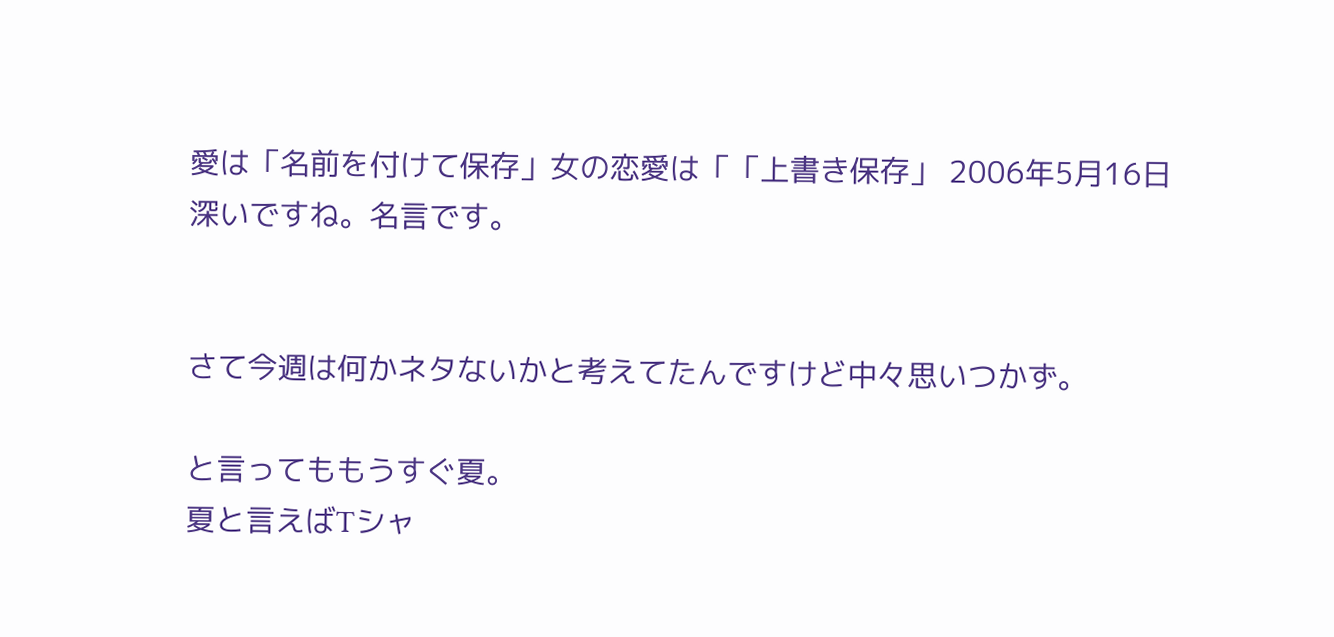愛は「名前を付けて保存」女の恋愛は「「上書き保存」 2006年5月16日
深いですね。名言です。


さて今週は何かネタないかと考えてたんですけど中々思いつかず。

と言ってももうすぐ夏。
夏と言えばTシャ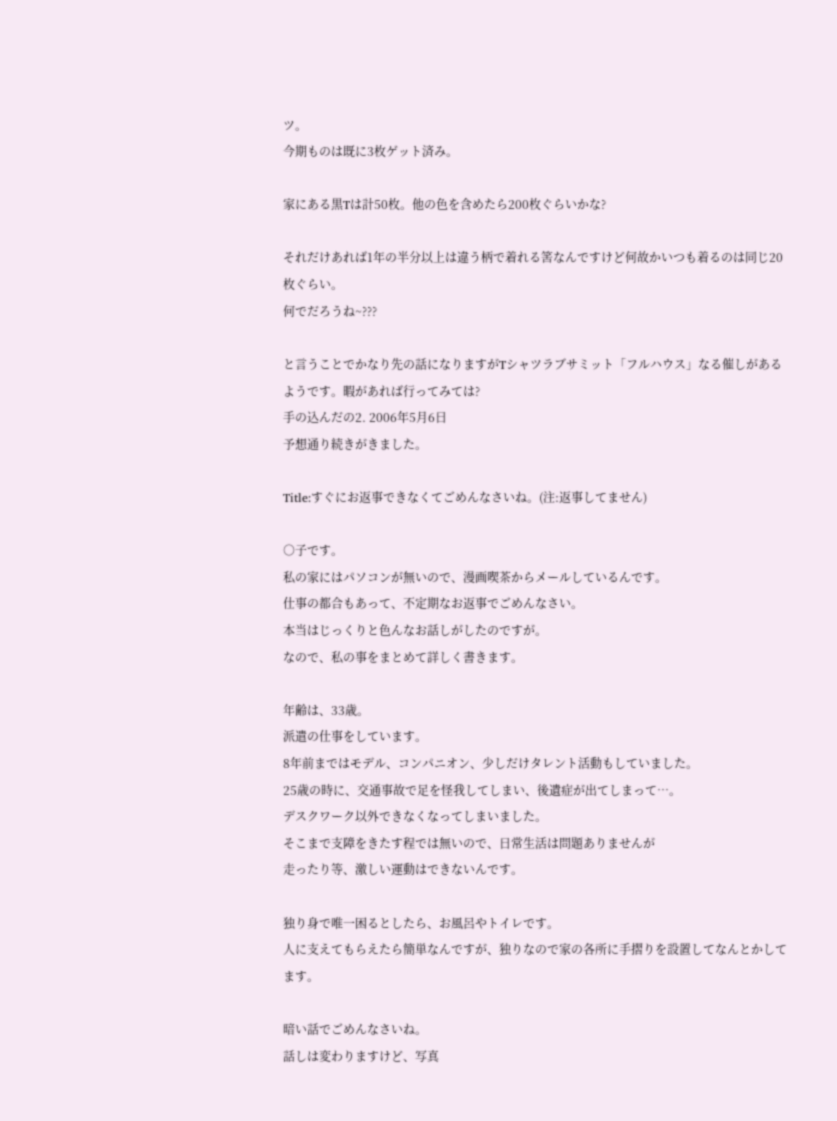ツ。
今期ものは既に3枚ゲット済み。

家にある黒Tは計50枚。他の色を含めたら200枚ぐらいかな?

それだけあれば1年の半分以上は違う柄で着れる筈なんですけど何故かいつも着るのは同じ20枚ぐらい。
何でだろうね~???

と言うことでかなり先の話になりますがTシャツラブサミット「フルハウス」なる催しがあるようです。暇があれば行ってみては?
手の込んだの2. 2006年5月6日
予想通り続きがきました。

Title:すぐにお返事できなくてごめんなさいね。(注:返事してません)

○子です。
私の家にはパソコンが無いので、漫画喫茶からメールしているんです。
仕事の都合もあって、不定期なお返事でごめんなさい。
本当はじっくりと色んなお話しがしたのですが。
なので、私の事をまとめて詳しく書きます。

年齢は、33歳。
派遣の仕事をしています。
8年前まではモデル、コンパニオン、少しだけタレント活動もしていました。
25歳の時に、交通事故で足を怪我してしまい、後遺症が出てしまって…。
デスクワーク以外できなくなってしまいました。
そこまで支障をきたす程では無いので、日常生活は問題ありませんが
走ったり等、激しい運動はできないんです。

独り身で唯一困るとしたら、お風呂やトイレです。
人に支えてもらえたら簡単なんですが、独りなので家の各所に手摺りを設置してなんとかしてます。

暗い話でごめんなさいね。
話しは変わりますけど、写真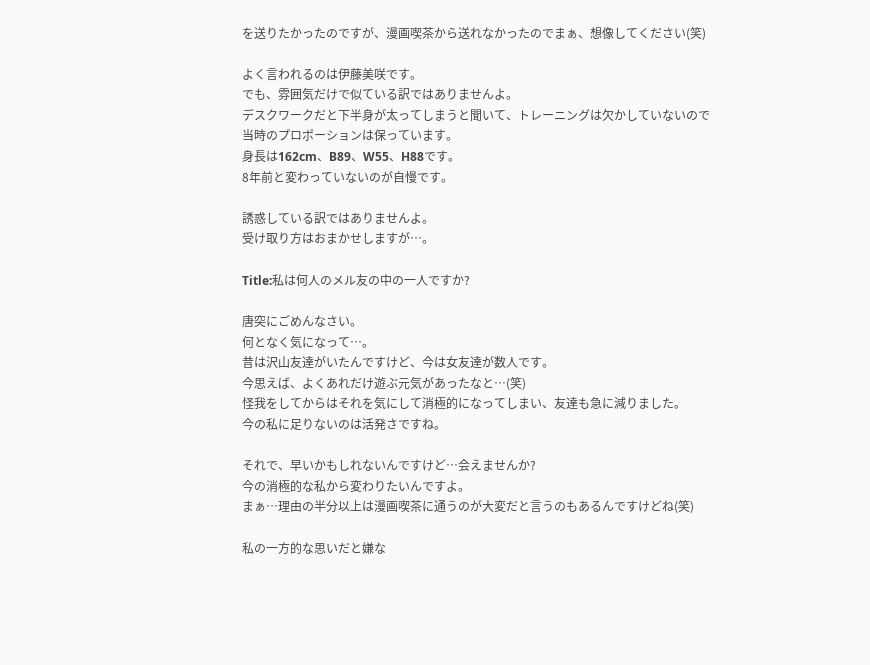を送りたかったのですが、漫画喫茶から送れなかったのでまぁ、想像してください(笑)

よく言われるのは伊藤美咲です。
でも、雰囲気だけで似ている訳ではありませんよ。
デスクワークだと下半身が太ってしまうと聞いて、トレーニングは欠かしていないので
当時のプロポーションは保っています。
身長は162cm、B89、W55、H88です。
8年前と変わっていないのが自慢です。

誘惑している訳ではありませんよ。
受け取り方はおまかせしますが…。

Title:私は何人のメル友の中の一人ですか?

唐突にごめんなさい。
何となく気になって…。
昔は沢山友達がいたんですけど、今は女友達が数人です。
今思えば、よくあれだけ遊ぶ元気があったなと…(笑)
怪我をしてからはそれを気にして消極的になってしまい、友達も急に減りました。
今の私に足りないのは活発さですね。

それで、早いかもしれないんですけど…会えませんか?
今の消極的な私から変わりたいんですよ。
まぁ…理由の半分以上は漫画喫茶に通うのが大変だと言うのもあるんですけどね(笑)

私の一方的な思いだと嫌な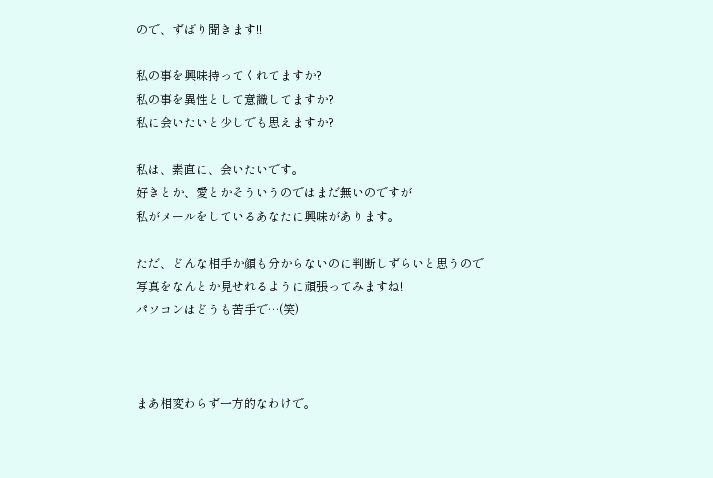ので、ずばり聞きます!!

私の事を興味持ってくれてますか?
私の事を異性として意識してますか?
私に会いたいと少しでも思えますか?

私は、素直に、会いたいです。
好きとか、愛とかそういうのではまだ無いのですが
私がメールをしているあなたに興味があります。

ただ、どんな相手か顔も分からないのに判断しずらいと思うので
写真をなんとか見せれるように頑張ってみますね!
パソコンはどうも苦手で…(笑)



まあ相変わらず一方的なわけで。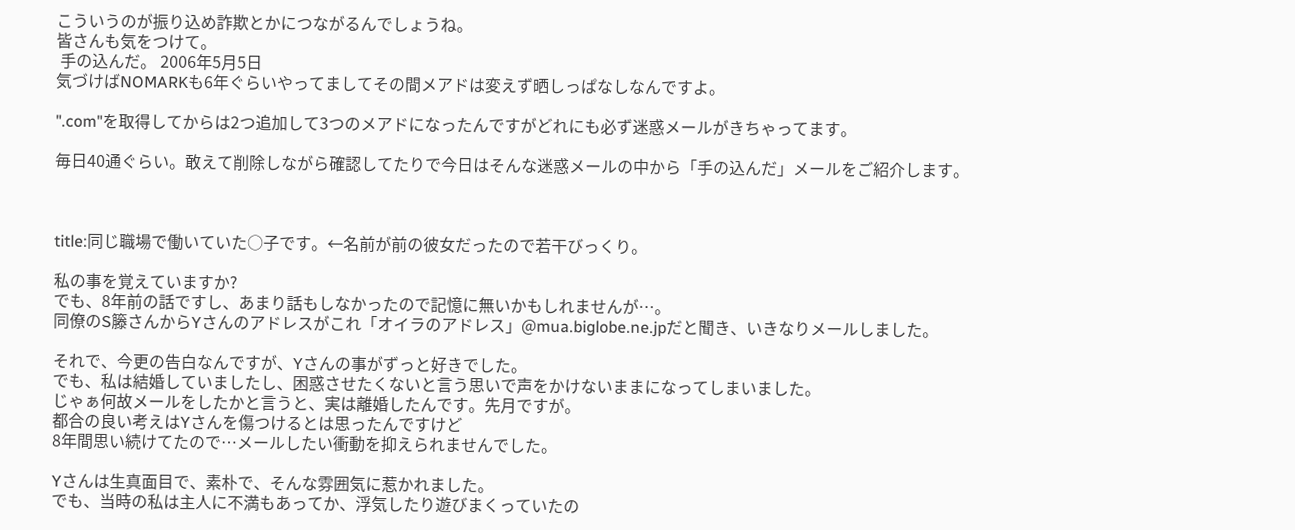こういうのが振り込め詐欺とかにつながるんでしょうね。
皆さんも気をつけて。
 手の込んだ。 2006年5月5日
気づけばNOMARKも6年ぐらいやってましてその間メアドは変えず晒しっぱなしなんですよ。

".com"を取得してからは2つ追加して3つのメアドになったんですがどれにも必ず迷惑メールがきちゃってます。

毎日40通ぐらい。敢えて削除しながら確認してたりで今日はそんな迷惑メールの中から「手の込んだ」メールをご紹介します。



title:同じ職場で働いていた○子です。←名前が前の彼女だったので若干びっくり。

私の事を覚えていますか?
でも、8年前の話ですし、あまり話もしなかったので記憶に無いかもしれませんが…。
同僚のS籐さんからYさんのアドレスがこれ「オイラのアドレス」@mua.biglobe.ne.jpだと聞き、いきなりメールしました。

それで、今更の告白なんですが、Yさんの事がずっと好きでした。
でも、私は結婚していましたし、困惑させたくないと言う思いで声をかけないままになってしまいました。
じゃぁ何故メールをしたかと言うと、実は離婚したんです。先月ですが。
都合の良い考えはYさんを傷つけるとは思ったんですけど
8年間思い続けてたので…メールしたい衝動を抑えられませんでした。

Yさんは生真面目で、素朴で、そんな雰囲気に惹かれました。
でも、当時の私は主人に不満もあってか、浮気したり遊びまくっていたの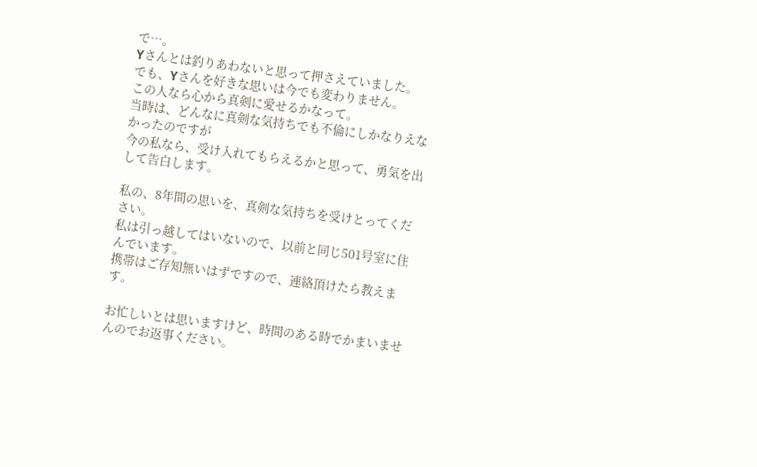で…。
Yさんとは釣りあわないと思って押さえていました。
でも、Yさんを好きな思いは今でも変わりません。
この人なら心から真剣に愛せるかなって。
当時は、どんなに真剣な気持ちでも不倫にしかなりえなかったのですが
今の私なら、受け入れてもらえるかと思って、勇気を出して告白します。

私の、8年間の思いを、真剣な気持ちを受けとってください。
私は引っ越してはいないので、以前と同じ501号室に住んでいます。
携帯はご存知無いはずですので、連絡頂けたら教えます。

お忙しいとは思いますけど、時間のある時でかまいませんのでお返事ください。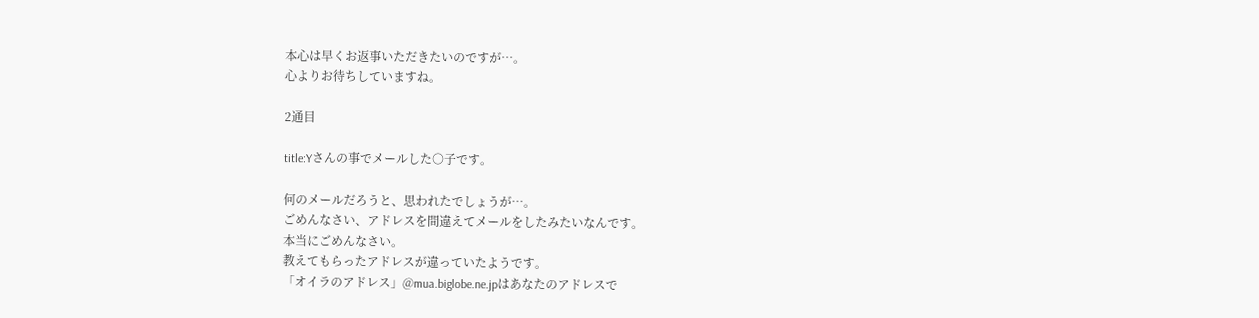本心は早くお返事いただきたいのですが…。
心よりお待ちしていますね。

2通目

title:Yさんの事でメールした○子です。

何のメールだろうと、思われたでしょうが…。
ごめんなさい、アドレスを間違えてメールをしたみたいなんです。
本当にごめんなさい。
教えてもらったアドレスが違っていたようです。
「オイラのアドレス」@mua.biglobe.ne.jpはあなたのアドレスで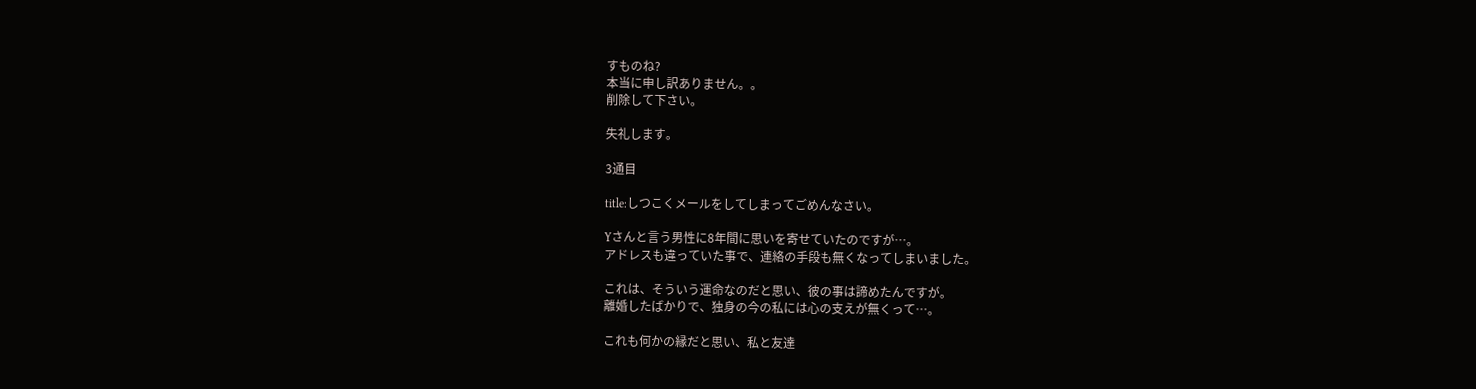すものね?
本当に申し訳ありません。。
削除して下さい。

失礼します。

3通目

title:しつこくメールをしてしまってごめんなさい。

Yさんと言う男性に8年間に思いを寄せていたのですが…。
アドレスも違っていた事で、連絡の手段も無くなってしまいました。

これは、そういう運命なのだと思い、彼の事は諦めたんですが。
離婚したばかりで、独身の今の私には心の支えが無くって…。

これも何かの縁だと思い、私と友達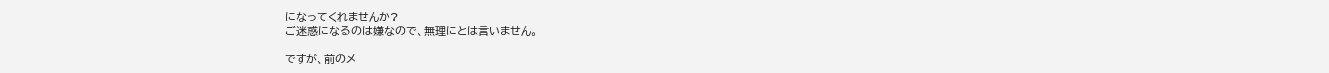になってくれませんか?
ご迷惑になるのは嫌なので、無理にとは言いません。

ですが、前のメ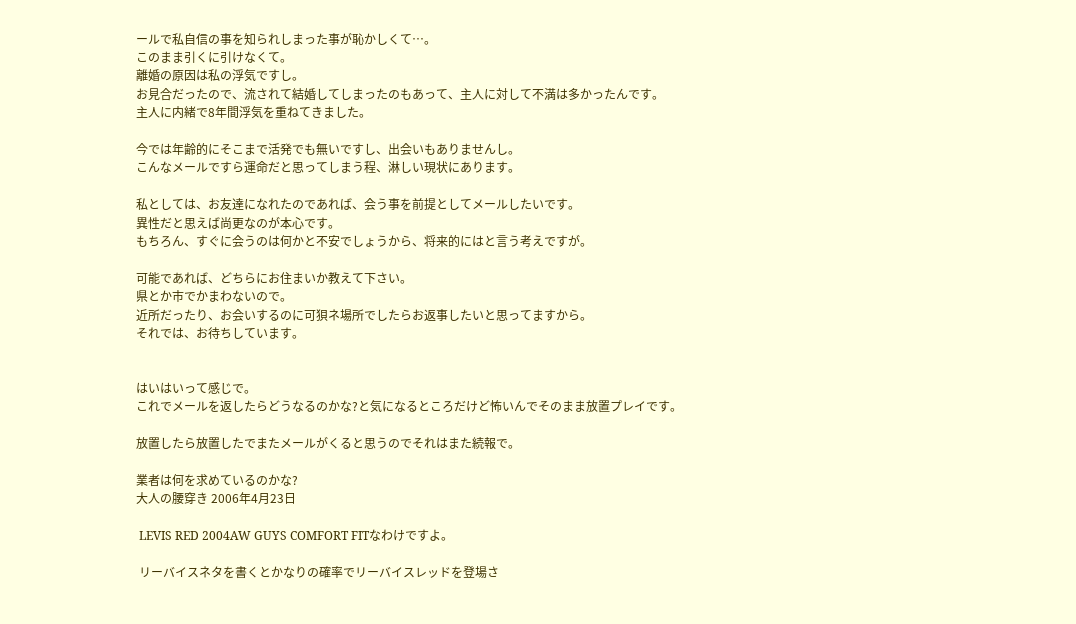ールで私自信の事を知られしまった事が恥かしくて…。
このまま引くに引けなくて。
離婚の原因は私の浮気ですし。
お見合だったので、流されて結婚してしまったのもあって、主人に対して不満は多かったんです。
主人に内緒で8年間浮気を重ねてきました。

今では年齢的にそこまで活発でも無いですし、出会いもありませんし。
こんなメールですら運命だと思ってしまう程、淋しい現状にあります。

私としては、お友達になれたのであれば、会う事を前提としてメールしたいです。
異性だと思えば尚更なのが本心です。
もちろん、すぐに会うのは何かと不安でしょうから、将来的にはと言う考えですが。

可能であれば、どちらにお住まいか教えて下さい。
県とか市でかまわないので。
近所だったり、お会いするのに可狽ネ場所でしたらお返事したいと思ってますから。
それでは、お待ちしています。


はいはいって感じで。
これでメールを返したらどうなるのかな?と気になるところだけど怖いんでそのまま放置プレイです。

放置したら放置したでまたメールがくると思うのでそれはまた続報で。

業者は何を求めているのかな?
大人の腰穿き 2006年4月23日

 LEVIS RED 2004AW GUYS COMFORT FITなわけですよ。

 リーバイスネタを書くとかなりの確率でリーバイスレッドを登場さ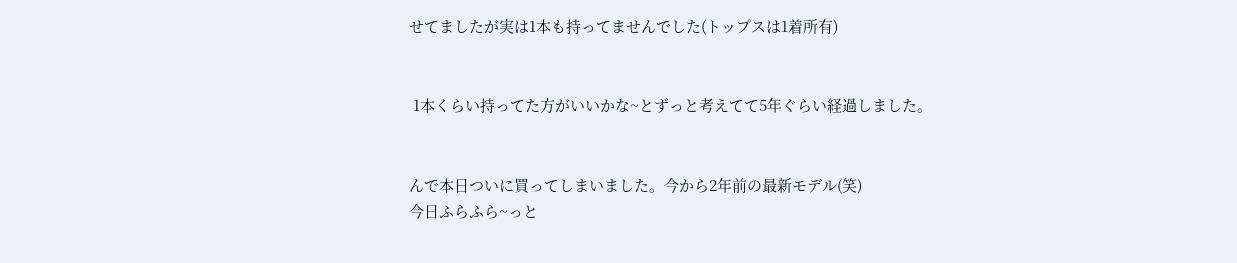せてましたが実は1本も持ってませんでした(トップスは1着所有)


 1本くらい持ってた方がいいかな~とずっと考えてて5年ぐらい経過しました。


んで本日ついに買ってしまいました。今から2年前の最新モデル(笑)
今日ふらふら~っと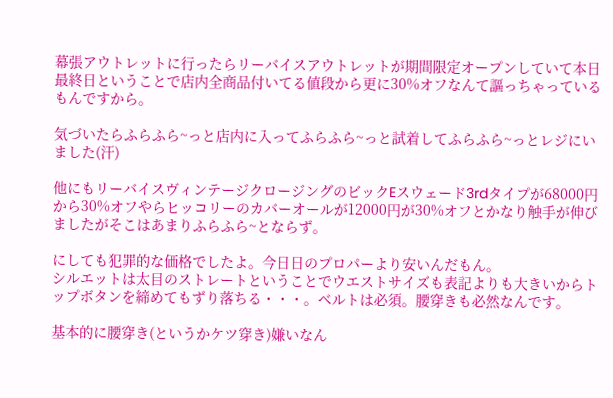幕張アウトレットに行ったらリーバイスアウトレットが期間限定オープンしていて本日最終日ということで店内全商品付いてる値段から更に30%オフなんて謳っちゃっているもんですから。

気づいたらふらふら~っと店内に入ってふらふら~っと試着してふらふら~っとレジにいました(汗)

他にもリーバイスヴィンテージクロージングのビックEスウェード3rdタイプが68000円から30%オフやらヒッコリーのカバーオールが12000円が30%オフとかなり触手が伸びましたがそこはあまりふらふら~とならず。

にしても犯罪的な価格でしたよ。今日日のプロパーより安いんだもん。
シルエットは太目のストレートということでウエストサイズも表記よりも大きいからトップボタンを締めてもずり落ちる・・・。ベルトは必須。腰穿きも必然なんです。

基本的に腰穿き(というかケツ穿き)嫌いなん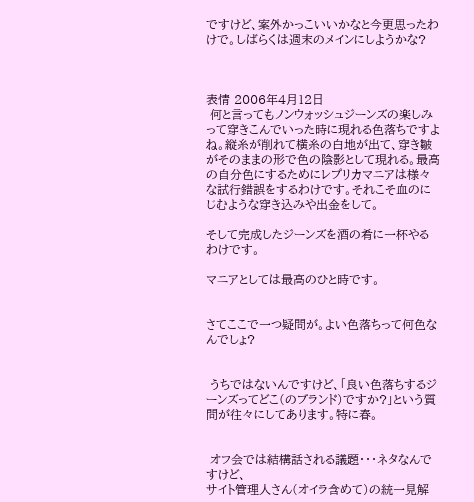ですけど、案外かっこいいかなと今更思ったわけで。しばらくは週末のメインにしようかな?



表情 2006年4月12日
 何と言ってもノンウォッシュジーンズの楽しみって穿きこんでいった時に現れる色落ちですよね。縦糸が削れて横糸の白地が出て、穿き皺がそのままの形で色の陰影として現れる。最高の自分色にするためにレプリカマニアは様々な試行錯誤をするわけです。それこそ血のにじむような穿き込みや出金をして。

そして完成したジーンズを酒の肴に一杯やるわけです。

マニアとしては最高のひと時です。


さてここで一つ疑問が。よい色落ちって何色なんでしょ?


 うちではないんですけど、「良い色落ちするジーンズってどこ(のブランド)ですか?」という質問が往々にしてあります。特に春。


 オフ会では結構話される議題・・・ネタなんですけど、
サイト管理人さん(オイラ含めて)の統一見解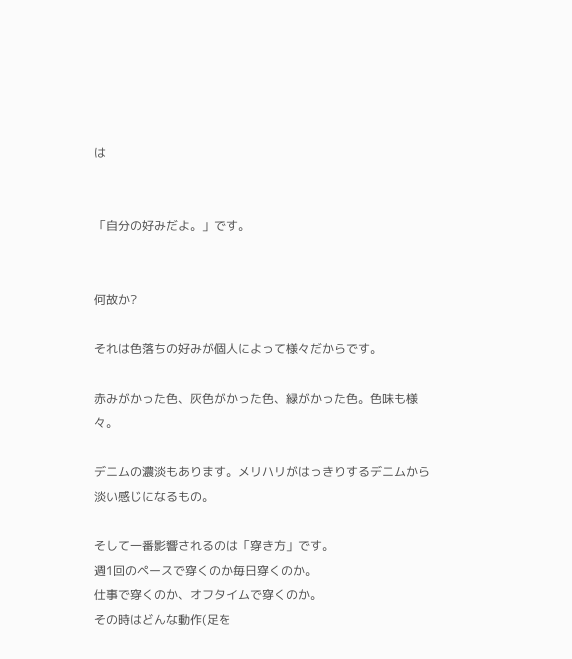は


「自分の好みだよ。」です。


何故か?

それは色落ちの好みが個人によって様々だからです。

赤みがかった色、灰色がかった色、緑がかった色。色味も様々。

デニムの濃淡もあります。メリハリがはっきりするデニムから淡い感じになるもの。

そして一番影響されるのは「穿き方」です。
週1回のペースで穿くのか毎日穿くのか。
仕事で穿くのか、オフタイムで穿くのか。
その時はどんな動作(足を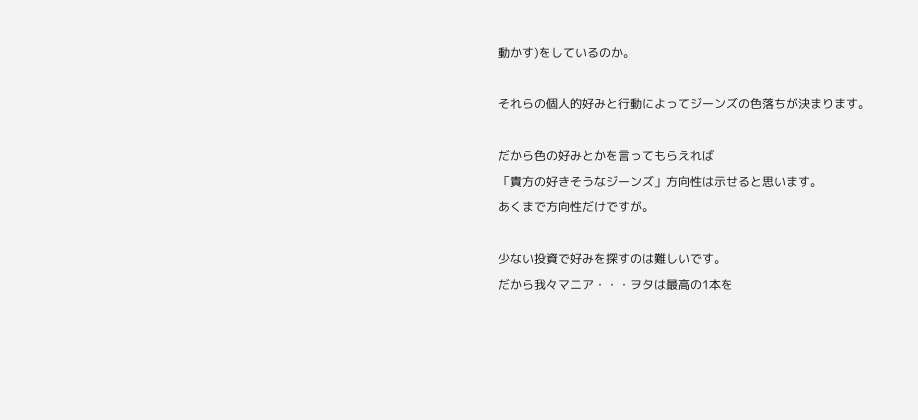動かす)をしているのか。

それらの個人的好みと行動によってジーンズの色落ちが決まります。

だから色の好みとかを言ってもらえれば
「貴方の好きそうなジーンズ」方向性は示せると思います。
あくまで方向性だけですが。

少ない投資で好みを探すのは難しいです。
だから我々マニア・・・ヲタは最高の1本を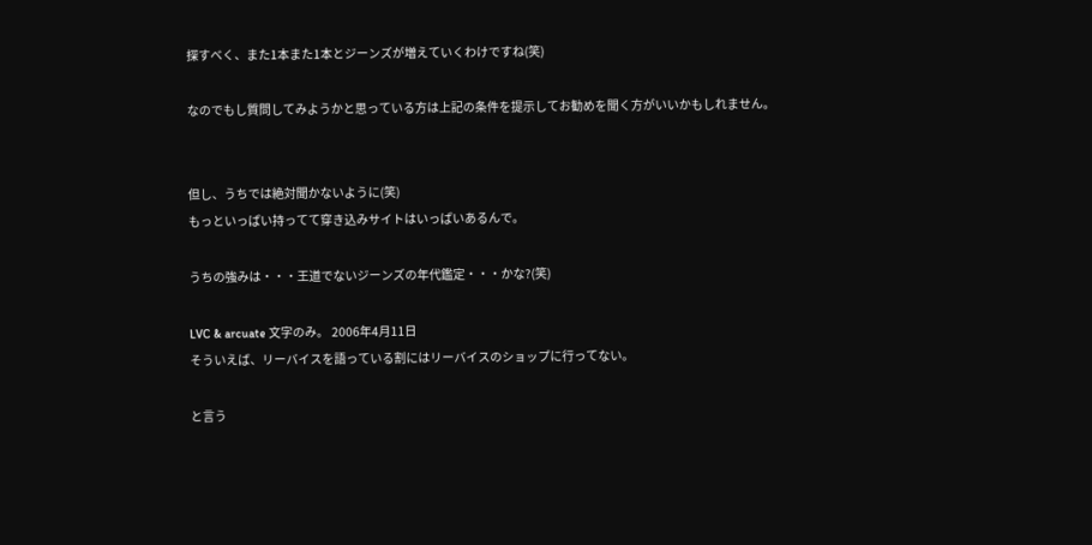探すべく、また1本また1本とジーンズが増えていくわけですね(笑)

なのでもし質問してみようかと思っている方は上記の条件を提示してお勧めを聞く方がいいかもしれません。


但し、うちでは絶対聞かないように(笑)
もっといっぱい持ってて穿き込みサイトはいっぱいあるんで。

うちの強みは・・・王道でないジーンズの年代鑑定・・・かな?(笑)

LVC & arcuate 文字のみ。 2006年4月11日
そういえば、リーバイスを語っている割にはリーバイスのショップに行ってない。

と言う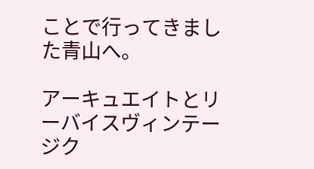ことで行ってきました青山へ。

アーキュエイトとリーバイスヴィンテージク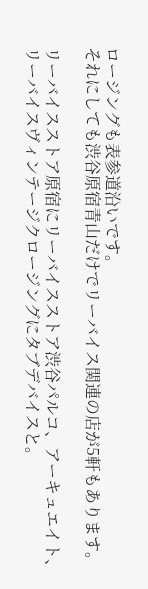ロージングも表参道沿いです。
それにしても渋谷原宿青山だけでリーバイス関連の店が5軒もあります。

リーバイスストア原宿にリーバイスストア渋谷パルコ、アーキュエイト、
リーバイスヴィンテージクロージングにタブデバイスと。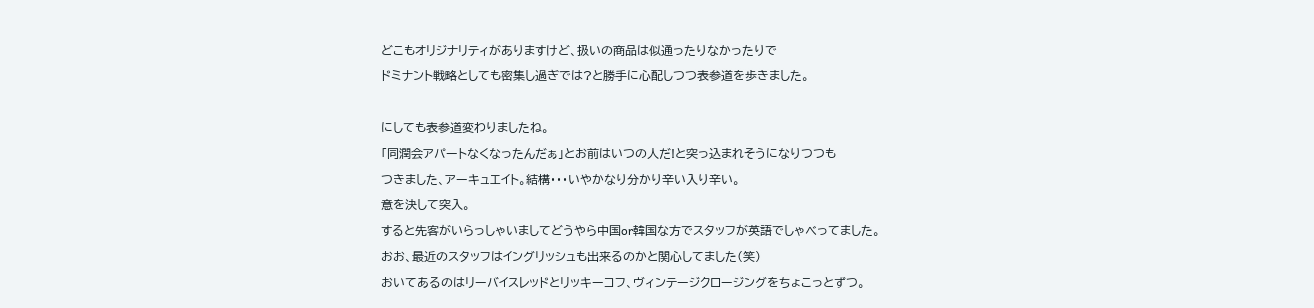どこもオリジナリティがありますけど、扱いの商品は似通ったりなかったりで
ドミナント戦略としても密集し過ぎでは?と勝手に心配しつつ表参道を歩きました。

にしても表参道変わりましたね。
「同潤会アパートなくなったんだぁ」とお前はいつの人だ!と突っ込まれそうになりつつも
つきました、アーキュエイト。結構・・・いやかなり分かり辛い入り辛い。
意を決して突入。
すると先客がいらっしゃいましてどうやら中国or韓国な方でスタッフが英語でしゃべってました。
おお、最近のスタッフはイングリッシュも出来るのかと関心してました(笑)
おいてあるのはリーバイスレッドとリッキーコフ、ヴィンテージクロージングをちょこっとずつ。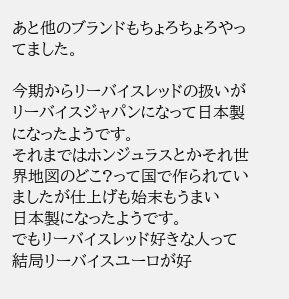あと他のブランドもちょろちょろやってました。

今期からリーバイスレッドの扱いがリーバイスジャパンになって日本製になったようです。
それまではホンジュラスとかそれ世界地図のどこ?って国で作られていましたが仕上げも始末もうまい
日本製になったようです。
でもリーバイスレッド好きな人って結局リーバイスユーロが好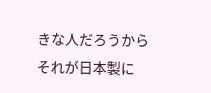きな人だろうから
それが日本製に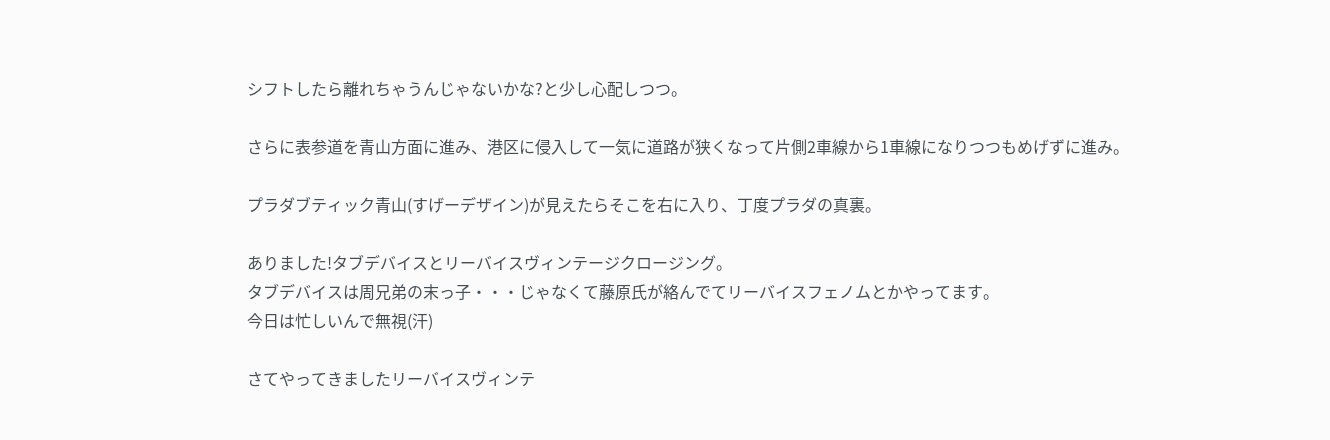シフトしたら離れちゃうんじゃないかな?と少し心配しつつ。

さらに表参道を青山方面に進み、港区に侵入して一気に道路が狭くなって片側2車線から1車線になりつつもめげずに進み。

プラダブティック青山(すげーデザイン)が見えたらそこを右に入り、丁度プラダの真裏。

ありました!タブデバイスとリーバイスヴィンテージクロージング。
タブデバイスは周兄弟の末っ子・・・じゃなくて藤原氏が絡んでてリーバイスフェノムとかやってます。
今日は忙しいんで無視(汗)

さてやってきましたリーバイスヴィンテ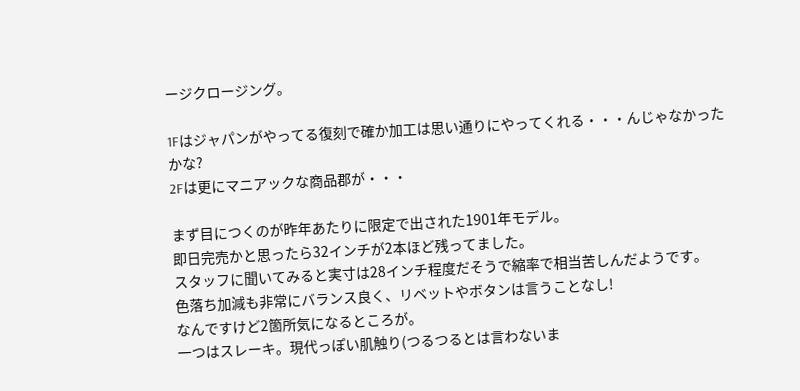ージクロージング。

1Fはジャパンがやってる復刻で確か加工は思い通りにやってくれる・・・んじゃなかったかな?
2Fは更にマニアックな商品郡が・・・

まず目につくのが昨年あたりに限定で出された1901年モデル。
即日完売かと思ったら32インチが2本ほど残ってました。
スタッフに聞いてみると実寸は28インチ程度だそうで縮率で相当苦しんだようです。
色落ち加減も非常にバランス良く、リベットやボタンは言うことなし!
なんですけど2箇所気になるところが。
一つはスレーキ。現代っぽい肌触り(つるつるとは言わないま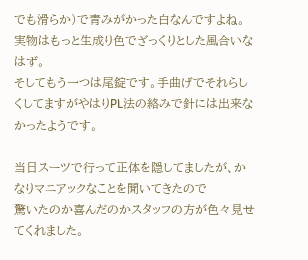でも滑らか)で青みがかった白なんですよね。
実物はもっと生成り色でざっくりとした風合いなはず。
そしてもう一つは尾錠です。手曲げでそれらしくしてますがやはりPL法の絡みで針には出来なかったようです。

当日スーツで行って正体を隠してましたが、かなりマニアックなことを聞いてきたので
驚いたのか喜んだのかスタッフの方が色々見せてくれました。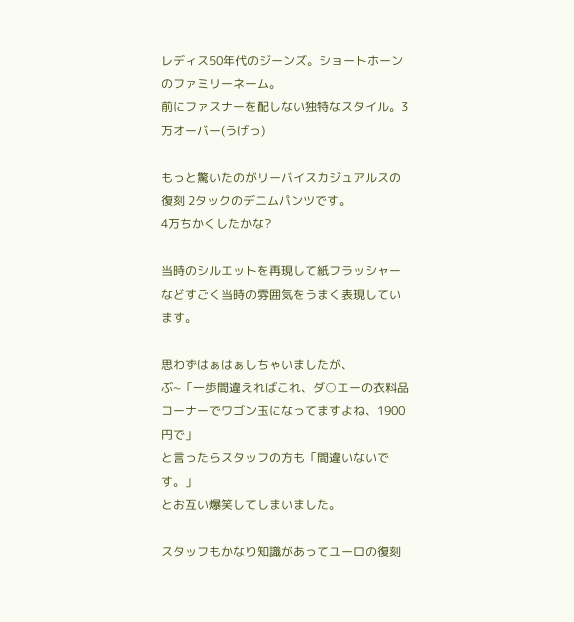レディス50年代のジーンズ。ショートホーンのファミリーネーム。
前にファスナーを配しない独特なスタイル。3万オーバー(うげっ)

もっと驚いたのがリーバイスカジュアルスの復刻 2タックのデニムパンツです。
4万ちかくしたかな?

当時のシルエットを再現して紙フラッシャーなどすごく当時の雰囲気をうまく表現しています。

思わずはぁはぁしちゃいましたが、
ぶ~「一歩間違えればこれ、ダ○エーの衣料品コーナーでワゴン玉になってますよね、1900円で」
と言ったらスタッフの方も「間違いないです。」
とお互い爆笑してしまいました。

スタッフもかなり知識があってユーロの復刻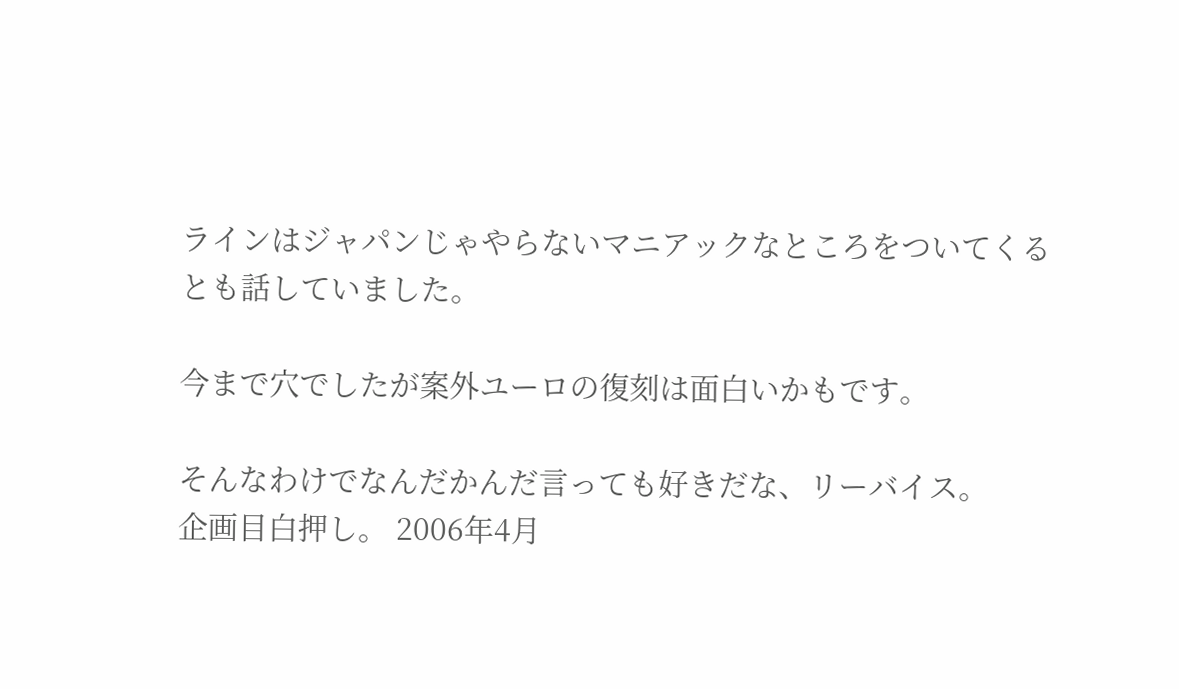ラインはジャパンじゃやらないマニアックなところをついてくる
とも話していました。

今まで穴でしたが案外ユーロの復刻は面白いかもです。

そんなわけでなんだかんだ言っても好きだな、リーバイス。
企画目白押し。 2006年4月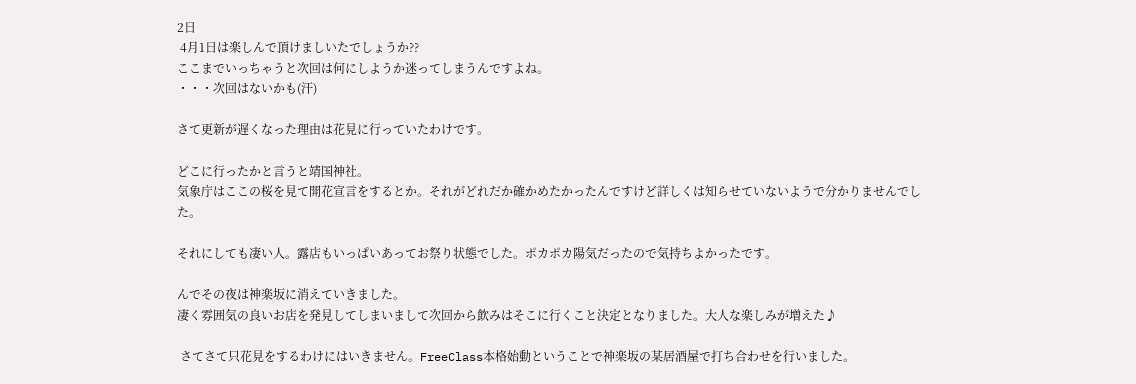2日
 4月1日は楽しんで頂けましいたでしょうか??
ここまでいっちゃうと次回は何にしようか迷ってしまうんですよね。
・・・次回はないかも(汗)

さて更新が遅くなった理由は花見に行っていたわけです。

どこに行ったかと言うと靖国神社。
気象庁はここの桜を見て開花宣言をするとか。それがどれだか確かめたかったんですけど詳しくは知らせていないようで分かりませんでした。

それにしても凄い人。露店もいっぱいあってお祭り状態でした。ポカポカ陽気だったので気持ちよかったです。

んでその夜は神楽坂に消えていきました。
凄く雰囲気の良いお店を発見してしまいまして次回から飲みはそこに行くこと決定となりました。大人な楽しみが増えた♪

 さてさて只花見をするわけにはいきません。FreeClass本格始動ということで神楽坂の某居酒屋で打ち合わせを行いました。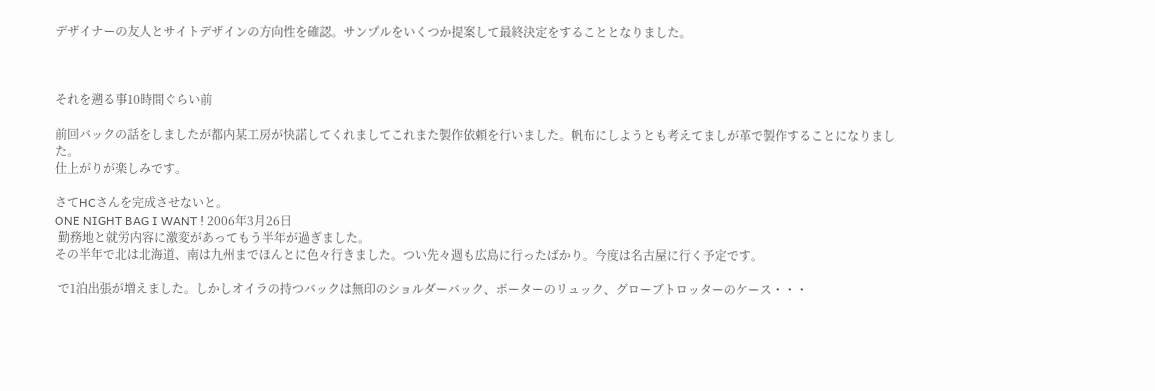デザイナーの友人とサイトデザインの方向性を確認。サンプルをいくつか提案して最終決定をすることとなりました。



それを遡る事10時間ぐらい前

前回バックの話をしましたが都内某工房が快諾してくれましてこれまた製作依頼を行いました。帆布にしようとも考えてましが革で製作することになりました。
仕上がりが楽しみです。

さてHCさんを完成させないと。
ONE NIGHT BAG I WANT ! 2006年3月26日
 勤務地と就労内容に激変があってもう半年が過ぎました。
その半年で北は北海道、南は九州までほんとに色々行きました。つい先々週も広島に行ったばかり。今度は名古屋に行く予定です。

 で1泊出張が増えました。しかしオイラの持つバックは無印のショルダーバック、ポーターのリュック、グローブトロッターのケース・・・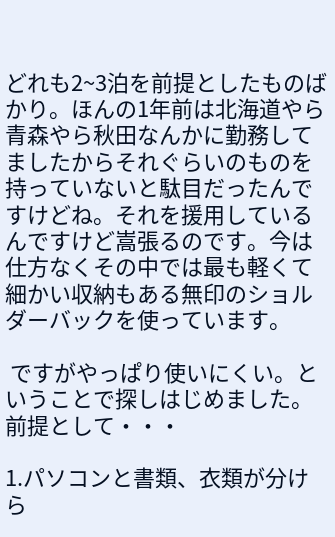どれも2~3泊を前提としたものばかり。ほんの1年前は北海道やら青森やら秋田なんかに勤務してましたからそれぐらいのものを持っていないと駄目だったんですけどね。それを援用しているんですけど嵩張るのです。今は仕方なくその中では最も軽くて細かい収納もある無印のショルダーバックを使っています。

 ですがやっぱり使いにくい。ということで探しはじめました。
前提として・・・

1.パソコンと書類、衣類が分けら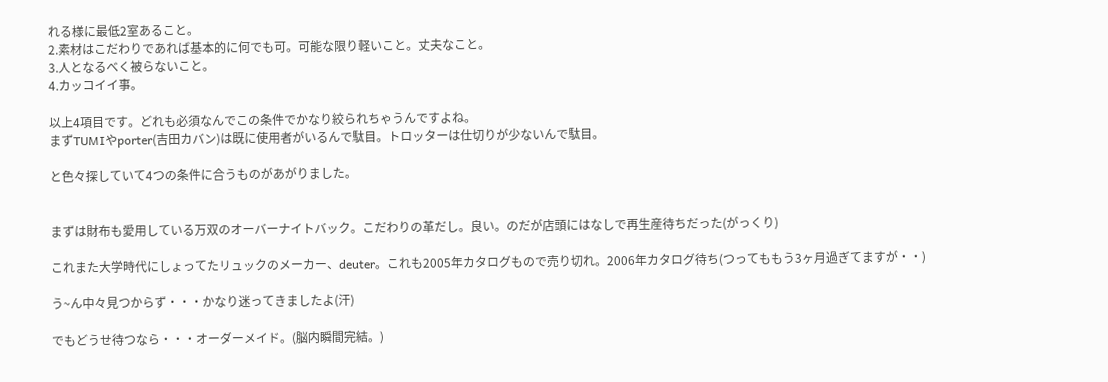れる様に最低2室あること。
2.素材はこだわりであれば基本的に何でも可。可能な限り軽いこと。丈夫なこと。
3.人となるべく被らないこと。
4.カッコイイ事。

以上4項目です。どれも必須なんでこの条件でかなり絞られちゃうんですよね。
まずTUMIやporter(吉田カバン)は既に使用者がいるんで駄目。トロッターは仕切りが少ないんで駄目。

と色々探していて4つの条件に合うものがあがりました。


まずは財布も愛用している万双のオーバーナイトバック。こだわりの革だし。良い。のだが店頭にはなしで再生産待ちだった(がっくり)

これまた大学時代にしょってたリュックのメーカー、deuter。これも2005年カタログもので売り切れ。2006年カタログ待ち(つってももう3ヶ月過ぎてますが・・)

う~ん中々見つからず・・・かなり迷ってきましたよ(汗)

でもどうせ待つなら・・・オーダーメイド。(脳内瞬間完結。)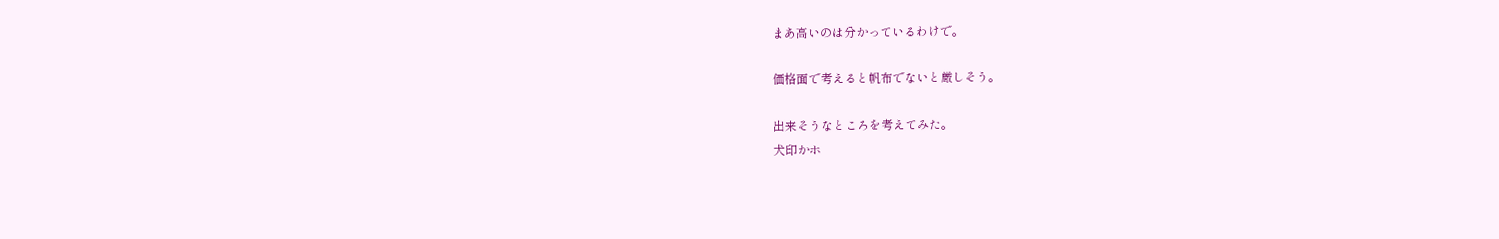まあ高いのは分かっているわけで。

価格面で考えると帆布でないと厳しそう。

出来そうなところを考えてみた。
犬印かホ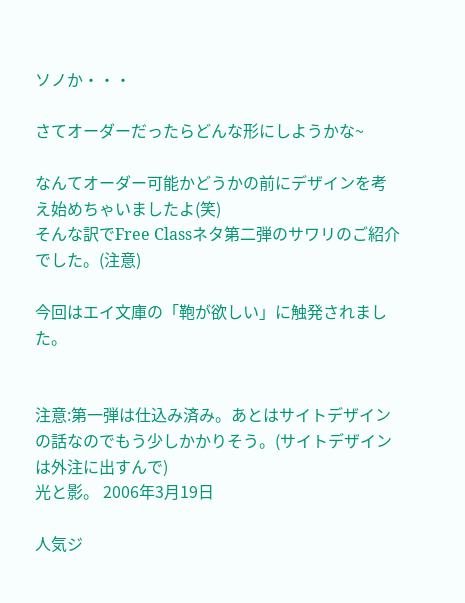ソノか・・・

さてオーダーだったらどんな形にしようかな~

なんてオーダー可能かどうかの前にデザインを考え始めちゃいましたよ(笑)
そんな訳でFree Classネタ第二弾のサワリのご紹介でした。(注意)

今回はエイ文庫の「鞄が欲しい」に触発されました。


注意:第一弾は仕込み済み。あとはサイトデザインの話なのでもう少しかかりそう。(サイトデザインは外注に出すんで)
光と影。 2006年3月19日

人気ジ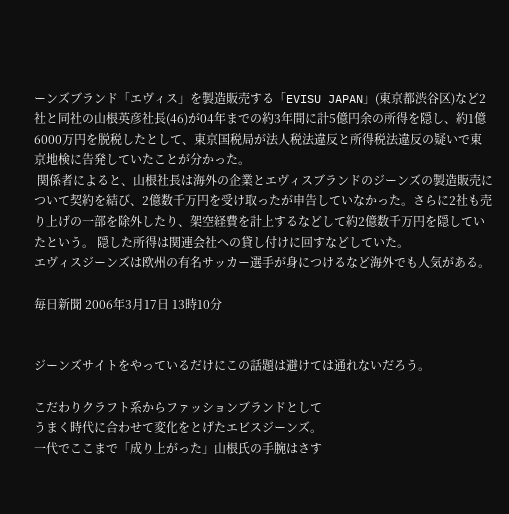ーンズブランド「エヴィス」を製造販売する「EVISU JAPAN」(東京都渋谷区)など2社と同社の山根英彦社長(46)が04年までの約3年間に計5億円余の所得を隠し、約1億6000万円を脱税したとして、東京国税局が法人税法違反と所得税法違反の疑いで東京地検に告発していたことが分かった。
 関係者によると、山根社長は海外の企業とエヴィスブランドのジーンズの製造販売について契約を結び、2億数千万円を受け取ったが申告していなかった。さらに2社も売り上げの一部を除外したり、架空経費を計上するなどして約2億数千万円を隠していたという。 隠した所得は関連会社への貸し付けに回すなどしていた。
エヴィスジーンズは欧州の有名サッカー選手が身につけるなど海外でも人気がある。

毎日新聞 2006年3月17日 13時10分


ジーンズサイトをやっているだけにこの話題は避けては通れないだろう。

こだわりクラフト系からファッションブランドとして
うまく時代に合わせて変化をとげたエビスジーンズ。
一代でここまで「成り上がった」山根氏の手腕はさす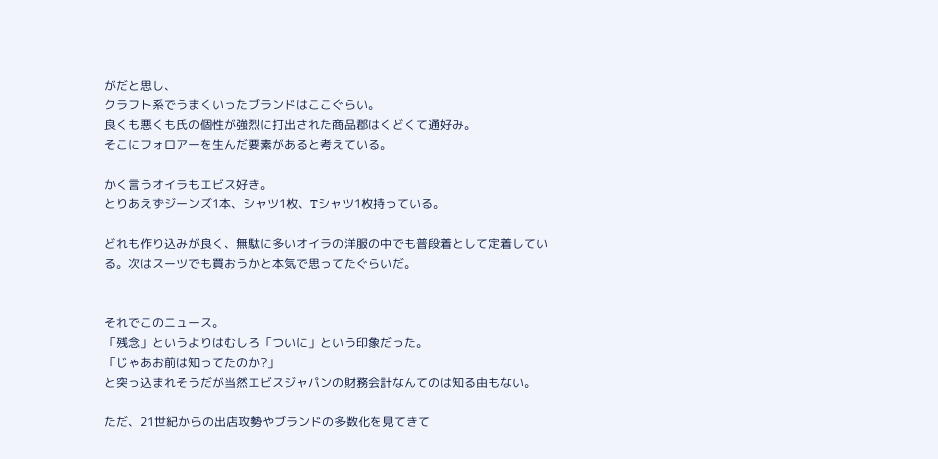がだと思し、
クラフト系でうまくいったブランドはここぐらい。
良くも悪くも氏の個性が強烈に打出された商品郡はくどくて通好み。
そこにフォロアーを生んだ要素があると考えている。

かく言うオイラもエビス好き。
とりあえずジーンズ1本、シャツ1枚、Tシャツ1枚持っている。

どれも作り込みが良く、無駄に多いオイラの洋服の中でも普段着として定着している。次はスーツでも買おうかと本気で思ってたぐらいだ。


それでこのニュース。
「残念」というよりはむしろ「ついに」という印象だった。
「じゃあお前は知ってたのか?」
と突っ込まれそうだが当然エビスジャパンの財務会計なんてのは知る由もない。

ただ、21世紀からの出店攻勢やブランドの多数化を見てきて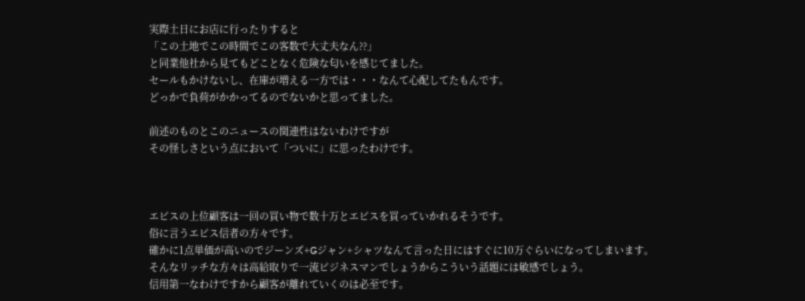実際土日にお店に行ったりすると
「この土地でこの時間でこの客数で大丈夫なん??」
と同業他社から見てもどことなく危険な匂いを感じてました。
セールもかけないし、在庫が増える一方では・・・なんて心配してたもんです。
どっかで負荷がかかってるのでないかと思ってました。

前述のものとこのニュースの関連性はないわけですが
その怪しさという点において「ついに」に思ったわけです。



エビスの上位顧客は一回の買い物で数十万とエビスを買っていかれるそうです。
俗に言うエビス信者の方々です。
確かに1点単価が高いのでジーンズ+Gジャン+シャツなんて言った日にはすぐに10万ぐらいになってしまいます。
そんなリッチな方々は高給取りで一流ビジネスマンでしょうからこういう話題には敏感でしょう。
信用第一なわけですから顧客が離れていくのは必至です。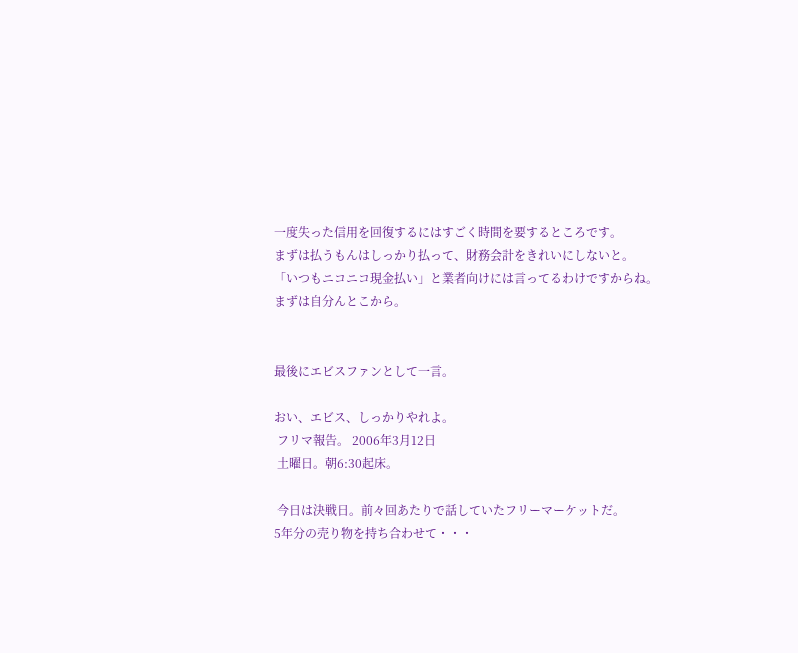一度失った信用を回復するにはすごく時間を要するところです。
まずは払うもんはしっかり払って、財務会計をきれいにしないと。
「いつもニコニコ現金払い」と業者向けには言ってるわけですからね。
まずは自分んとこから。


最後にエビスファンとして一言。

おい、エビス、しっかりやれよ。
 フリマ報告。 2006年3月12日
 土曜日。朝6:30起床。

 今日は決戦日。前々回あたりで話していたフリーマーケットだ。
5年分の売り物を持ち合わせて・・・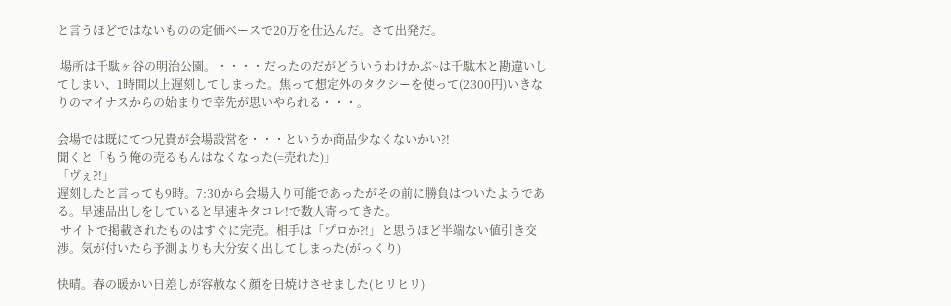と言うほどではないものの定価ベースで20万を仕込んだ。さて出発だ。

 場所は千駄ヶ谷の明治公園。・・・・だったのだがどういうわけかぶ~は千駄木と勘違いしてしまい、1時間以上遅刻してしまった。焦って想定外のタクシーを使って(2300円)いきなりのマイナスからの始まりで幸先が思いやられる・・・。

会場では既にてつ兄貴が会場設営を・・・というか商品少なくないかい?!
聞くと「もう俺の売るもんはなくなった(=売れた)」
「ヴぇ?!」
遅刻したと言っても9時。7:30から会場入り可能であったがその前に勝負はついたようである。早速品出しをしていると早速キタコレ!で数人寄ってきた。
 サイトで掲載されたものはすぐに完売。相手は「プロか?!」と思うほど半端ない値引き交渉。気が付いたら予測よりも大分安く出してしまった(がっくり)

快晴。春の暖かい日差しが容赦なく顔を日焼けさせました(ヒリヒリ)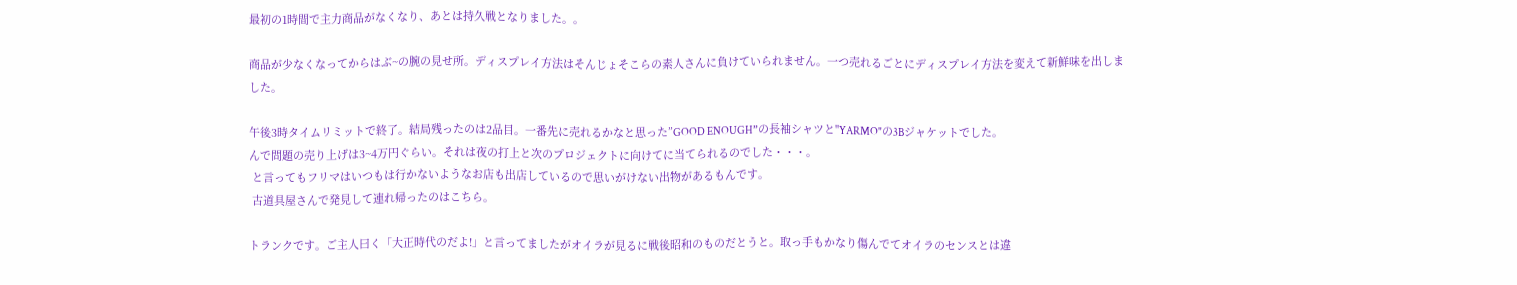最初の1時間で主力商品がなくなり、あとは持久戦となりました。。

商品が少なくなってからはぶ~の腕の見せ所。ディスプレイ方法はそんじょそこらの素人さんに負けていられません。一つ売れるごとにディスプレイ方法を変えて新鮮味を出しました。

午後3時タイムリミットで終了。結局残ったのは2品目。一番先に売れるかなと思った”GOOD ENOUGH”の長袖シャツと"YARMO"の3Bジャケットでした。
んで問題の売り上げは3~4万円ぐらい。それは夜の打上と次のプロジェクトに向けてに当てられるのでした・・・。
 と言ってもフリマはいつもは行かないようなお店も出店しているので思いがけない出物があるもんです。
 古道具屋さんで発見して連れ帰ったのはこちら。

トランクです。ご主人曰く「大正時代のだよ!」と言ってましたがオイラが見るに戦後昭和のものだとうと。取っ手もかなり傷んでてオイラのセンスとは違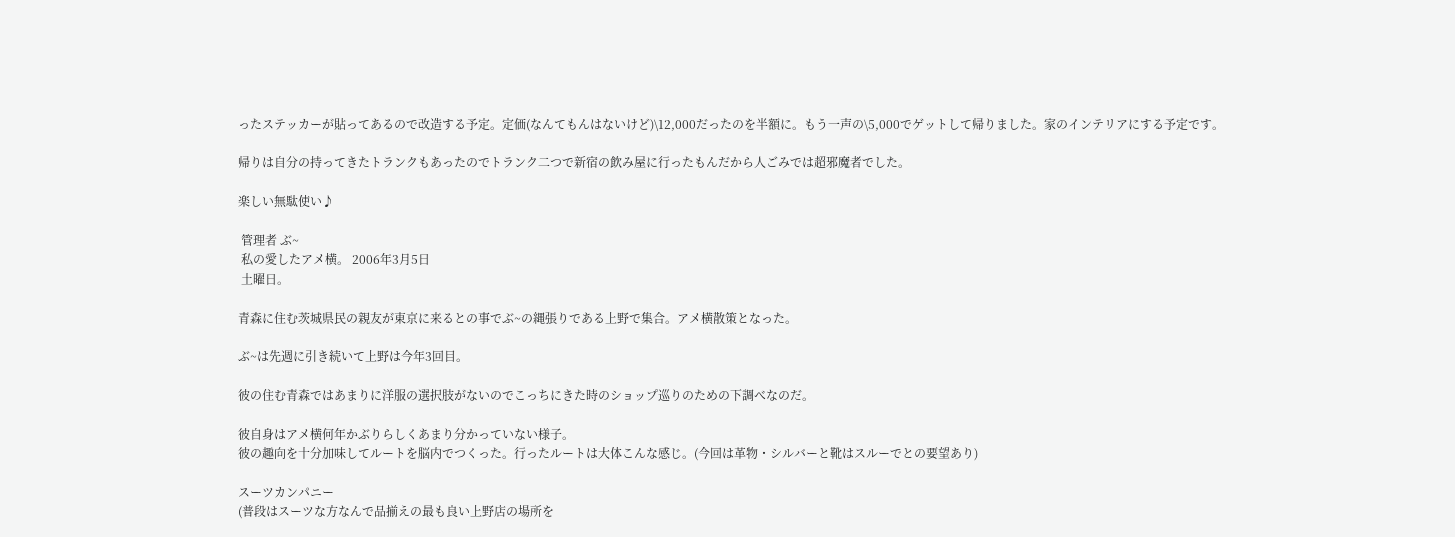ったステッカーが貼ってあるので改造する予定。定価(なんてもんはないけど)\12,000だったのを半額に。もう一声の\5,000でゲットして帰りました。家のインテリアにする予定です。

帰りは自分の持ってきたトランクもあったのでトランク二つで新宿の飲み屋に行ったもんだから人ごみでは超邪魔者でした。

楽しい無駄使い♪

 管理者 ぶ~
 私の愛したアメ横。 2006年3月5日
 土曜日。

青森に住む茨城県民の親友が東京に来るとの事でぶ~の縄張りである上野で集合。アメ横散策となった。

ぶ~は先週に引き続いて上野は今年3回目。

彼の住む青森ではあまりに洋服の選択肢がないのでこっちにきた時のショップ巡りのための下調べなのだ。

彼自身はアメ横何年かぶりらしくあまり分かっていない様子。
彼の趣向を十分加味してルートを脳内でつくった。行ったルートは大体こんな感じ。(今回は革物・シルバーと靴はスルーでとの要望あり)

スーツカンパニー
(普段はスーツな方なんで品揃えの最も良い上野店の場所を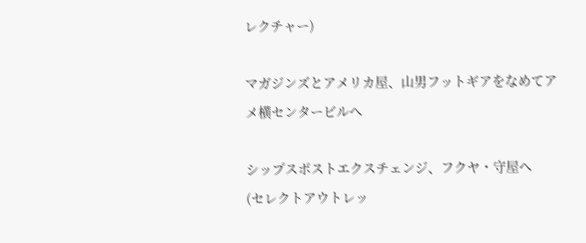レクチャー)

マガジンズとアメリカ屋、山男フットギアをなめてアメ横センタービルへ

シップスポストエクスチェンジ、フクヤ・守屋へ
(セレクトアウトレッ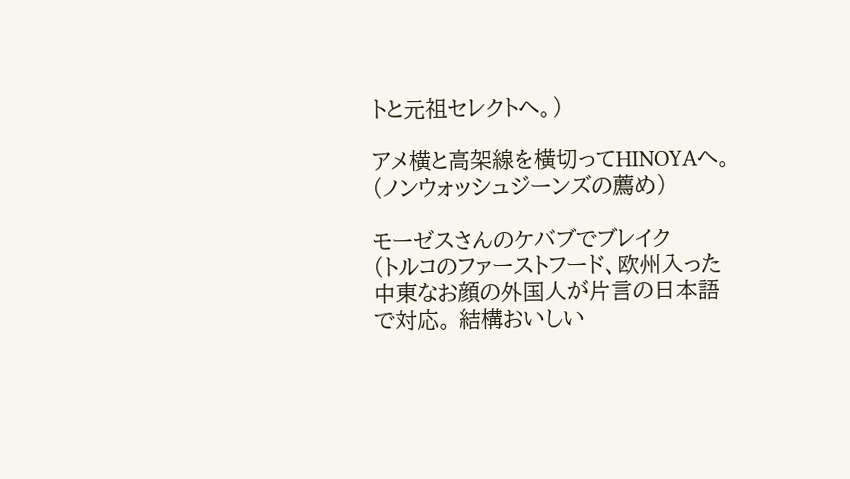トと元祖セレクトへ。)

アメ横と高架線を横切ってHINOYAへ。(ノンウォッシュジーンズの薦め)

モーゼスさんのケバブでブレイク
(トルコのファーストフード、欧州入った中東なお顔の外国人が片言の日本語で対応。 結構おいしい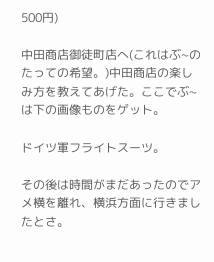500円)

中田商店御徒町店へ(これはぶ~のたっての希望。)中田商店の楽しみ方を教えてあげた。ここでぶ~は下の画像ものをゲット。

ドイツ軍フライトスーツ。

その後は時間がまだあったのでアメ横を離れ、横浜方面に行きましたとさ。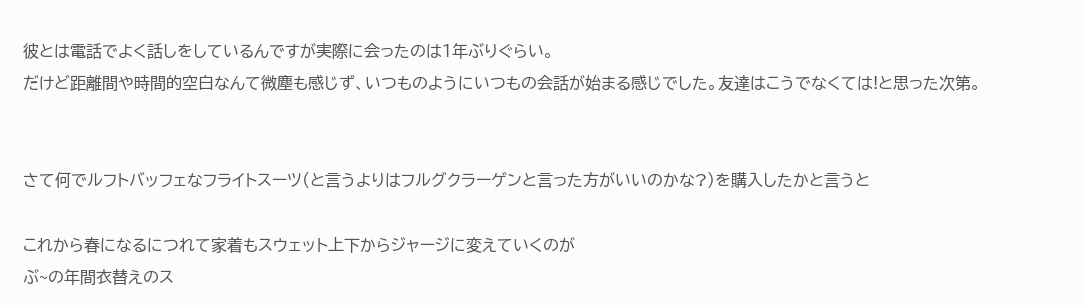彼とは電話でよく話しをしているんですが実際に会ったのは1年ぶりぐらい。
だけど距離間や時間的空白なんて微塵も感じず、いつものようにいつもの会話が始まる感じでした。友達はこうでなくては!と思った次第。


さて何でルフトバッフェなフライトスーツ(と言うよりはフルグクラーゲンと言った方がいいのかな?)を購入したかと言うと

これから春になるにつれて家着もスウェット上下からジャージに変えていくのが
ぶ~の年間衣替えのス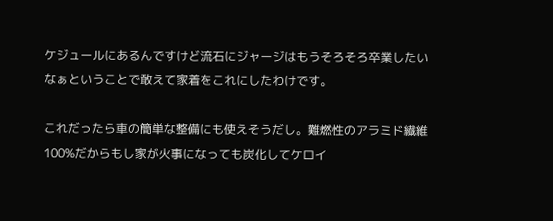ケジュールにあるんですけど流石にジャージはもうそろそろ卒業したいなぁということで敢えて家着をこれにしたわけです。

これだったら車の簡単な整備にも使えそうだし。難燃性のアラミド繊維100%だからもし家が火事になっても炭化してケロイ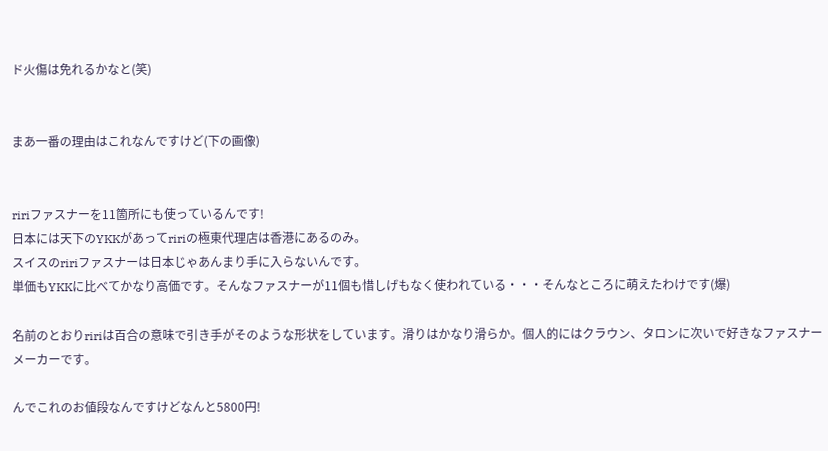ド火傷は免れるかなと(笑)


まあ一番の理由はこれなんですけど(下の画像)


ririファスナーを11箇所にも使っているんです!
日本には天下のYKKがあってririの極東代理店は香港にあるのみ。
スイスのririファスナーは日本じゃあんまり手に入らないんです。
単価もYKKに比べてかなり高価です。そんなファスナーが11個も惜しげもなく使われている・・・そんなところに萌えたわけです(爆)

名前のとおりririは百合の意味で引き手がそのような形状をしています。滑りはかなり滑らか。個人的にはクラウン、タロンに次いで好きなファスナーメーカーです。

んでこれのお値段なんですけどなんと5800円!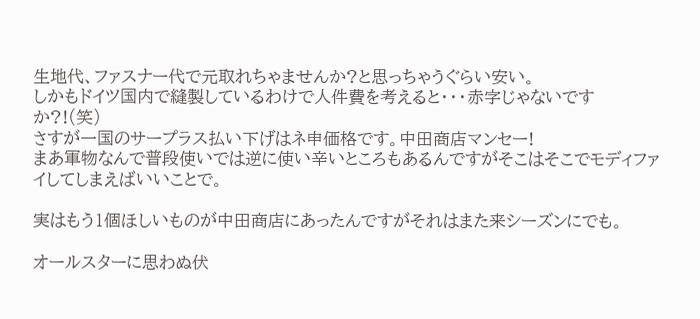生地代、ファスナー代で元取れちゃませんか?と思っちゃうぐらい安い。
しかもドイツ国内で縫製しているわけで人件費を考えると・・・赤字じゃないですか?!(笑)
さすが一国のサープラス払い下げはネ申価格です。中田商店マンセー!
まあ軍物なんで普段使いでは逆に使い辛いところもあるんですがそこはそこでモディファイしてしまえばいいことで。

実はもう1個ほしいものが中田商店にあったんですがそれはまた来シーズンにでも。

オールスターに思わぬ伏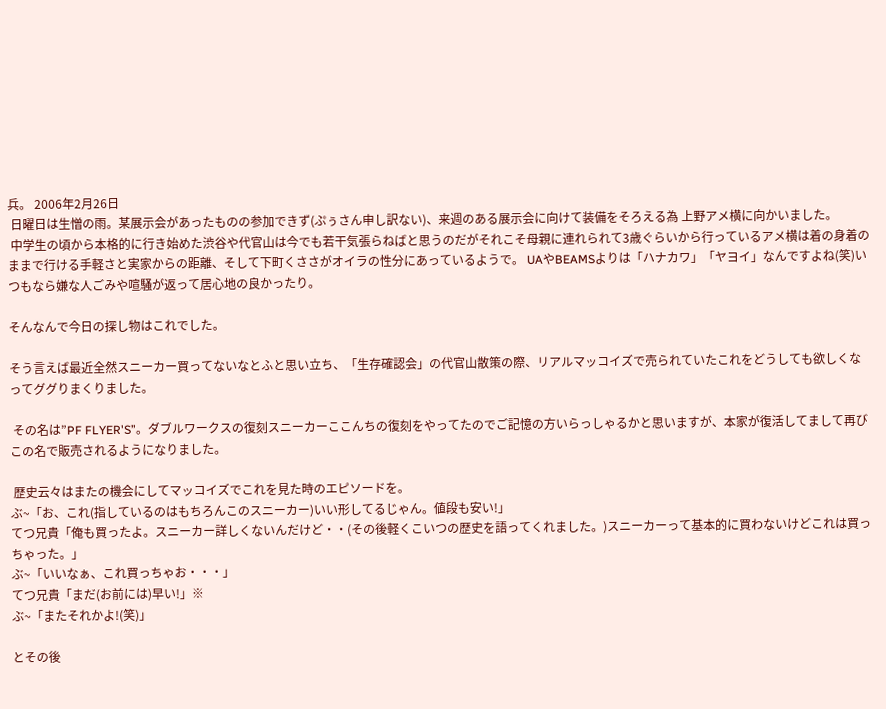兵。 2006年2月26日
 日曜日は生憎の雨。某展示会があったものの参加できず(ぷぅさん申し訳ない)、来週のある展示会に向けて装備をそろえる為 上野アメ横に向かいました。
 中学生の頃から本格的に行き始めた渋谷や代官山は今でも若干気張らねばと思うのだがそれこそ母親に連れられて3歳ぐらいから行っているアメ横は着の身着のままで行ける手軽さと実家からの距離、そして下町くささがオイラの性分にあっているようで。 UAやBEAMSよりは「ハナカワ」「ヤヨイ」なんですよね(笑)いつもなら嫌な人ごみや喧騒が返って居心地の良かったり。

そんなんで今日の探し物はこれでした。

そう言えば最近全然スニーカー買ってないなとふと思い立ち、「生存確認会」の代官山散策の際、リアルマッコイズで売られていたこれをどうしても欲しくなってググりまくりました。

 その名は”PF FLYER'S”。ダブルワークスの復刻スニーカーここんちの復刻をやってたのでご記憶の方いらっしゃるかと思いますが、本家が復活してまして再びこの名で販売されるようになりました。

 歴史云々はまたの機会にしてマッコイズでこれを見た時のエピソードを。
ぶ~「お、これ(指しているのはもちろんこのスニーカー)いい形してるじゃん。値段も安い!」
てつ兄貴「俺も買ったよ。スニーカー詳しくないんだけど・・(その後軽くこいつの歴史を語ってくれました。)スニーカーって基本的に買わないけどこれは買っちゃった。」
ぶ~「いいなぁ、これ買っちゃお・・・」
てつ兄貴「まだ(お前には)早い!」※
ぶ~「またそれかよ!(笑)」

とその後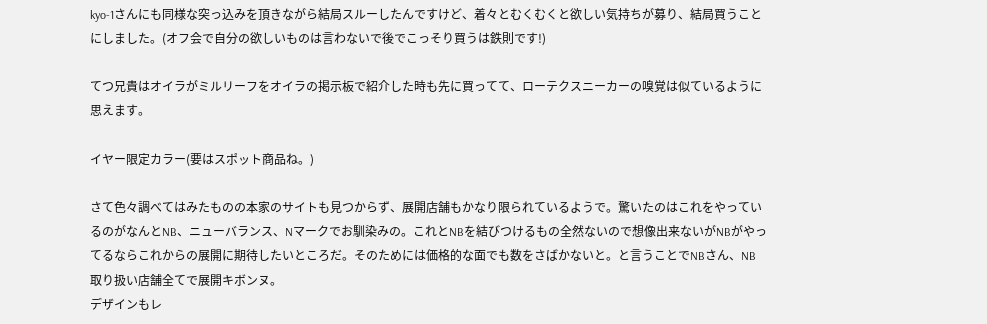kyo-1さんにも同様な突っ込みを頂きながら結局スルーしたんですけど、着々とむくむくと欲しい気持ちが募り、結局買うことにしました。(オフ会で自分の欲しいものは言わないで後でこっそり買うは鉄則です!)

てつ兄貴はオイラがミルリーフをオイラの掲示板で紹介した時も先に買ってて、ローテクスニーカーの嗅覚は似ているように思えます。

イヤー限定カラー(要はスポット商品ね。)

さて色々調べてはみたものの本家のサイトも見つからず、展開店舗もかなり限られているようで。驚いたのはこれをやっているのがなんとNB、ニューバランス、Nマークでお馴染みの。これとNBを結びつけるもの全然ないので想像出来ないがNBがやってるならこれからの展開に期待したいところだ。そのためには価格的な面でも数をさばかないと。と言うことでNBさん、NB取り扱い店舗全てで展開キボンヌ。
デザインもレ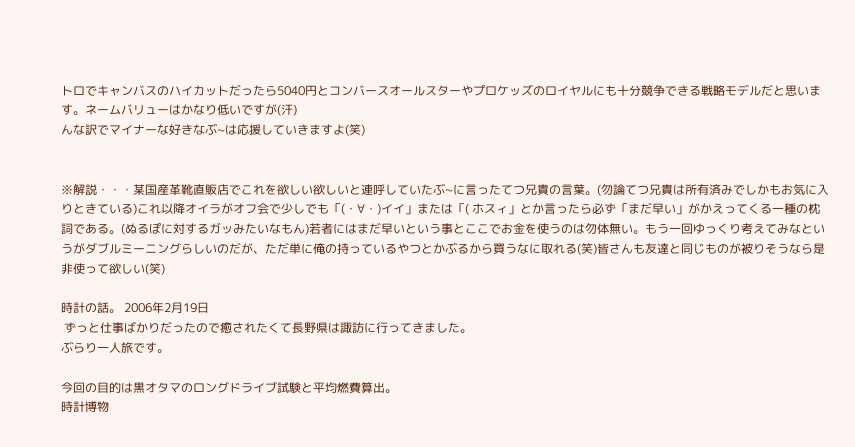トロでキャンバスのハイカットだったら5040円とコンバースオールスターやプロケッズのロイヤルにも十分競争できる戦略モデルだと思います。ネームバリューはかなり低いですが(汗)
んな訳でマイナーな好きなぶ~は応援していきますよ(笑)


※解説・・・某国産革靴直販店でこれを欲しい欲しいと連呼していたぶ~に言ったてつ兄貴の言葉。(勿論てつ兄貴は所有済みでしかもお気に入りときている)これ以降オイラがオフ会で少しでも「(・∀・)イイ」または「( ホスィ」とか言ったら必ず「まだ早い」がかえってくる一種の枕詞である。(ぬるぽに対するガッみたいなもん)若者にはまだ早いという事とここでお金を使うのは勿体無い。もう一回ゆっくり考えてみなというがダブルミーニングらしいのだが、ただ単に俺の持っているやつとかぶるから買うなに取れる(笑)皆さんも友達と同じものが被りそうなら是非使って欲しい(笑)

時計の話。 2006年2月19日
 ずっと仕事ばかりだったので癒されたくて長野県は諏訪に行ってきました。
ぶらり一人旅です。

今回の目的は黒オタマのロングドライブ試験と平均燃費算出。
時計博物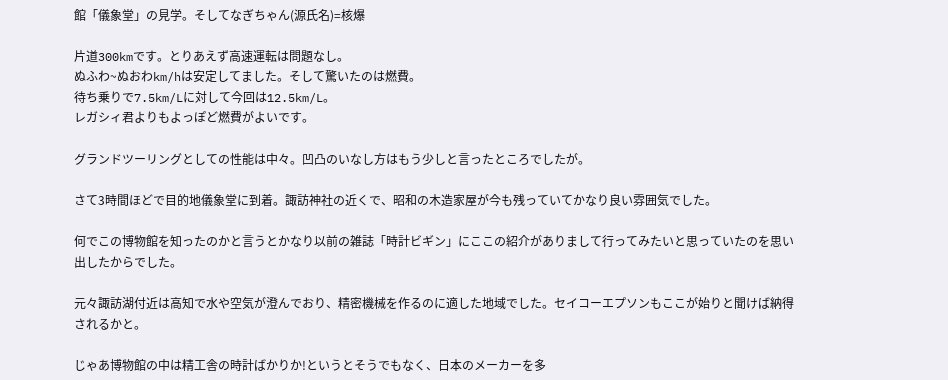館「儀象堂」の見学。そしてなぎちゃん(源氏名)=核爆

片道300kmです。とりあえず高速運転は問題なし。
ぬふわ~ぬおわkm/hは安定してました。そして驚いたのは燃費。
待ち乗りで7.5km/Lに対して今回は12.5km/L。
レガシィ君よりもよっぽど燃費がよいです。

グランドツーリングとしての性能は中々。凹凸のいなし方はもう少しと言ったところでしたが。

さて3時間ほどで目的地儀象堂に到着。諏訪神社の近くで、昭和の木造家屋が今も残っていてかなり良い雰囲気でした。

何でこの博物館を知ったのかと言うとかなり以前の雑誌「時計ビギン」にここの紹介がありまして行ってみたいと思っていたのを思い出したからでした。

元々諏訪湖付近は高知で水や空気が澄んでおり、精密機械を作るのに適した地域でした。セイコーエプソンもここが始りと聞けば納得されるかと。

じゃあ博物館の中は精工舎の時計ばかりか!というとそうでもなく、日本のメーカーを多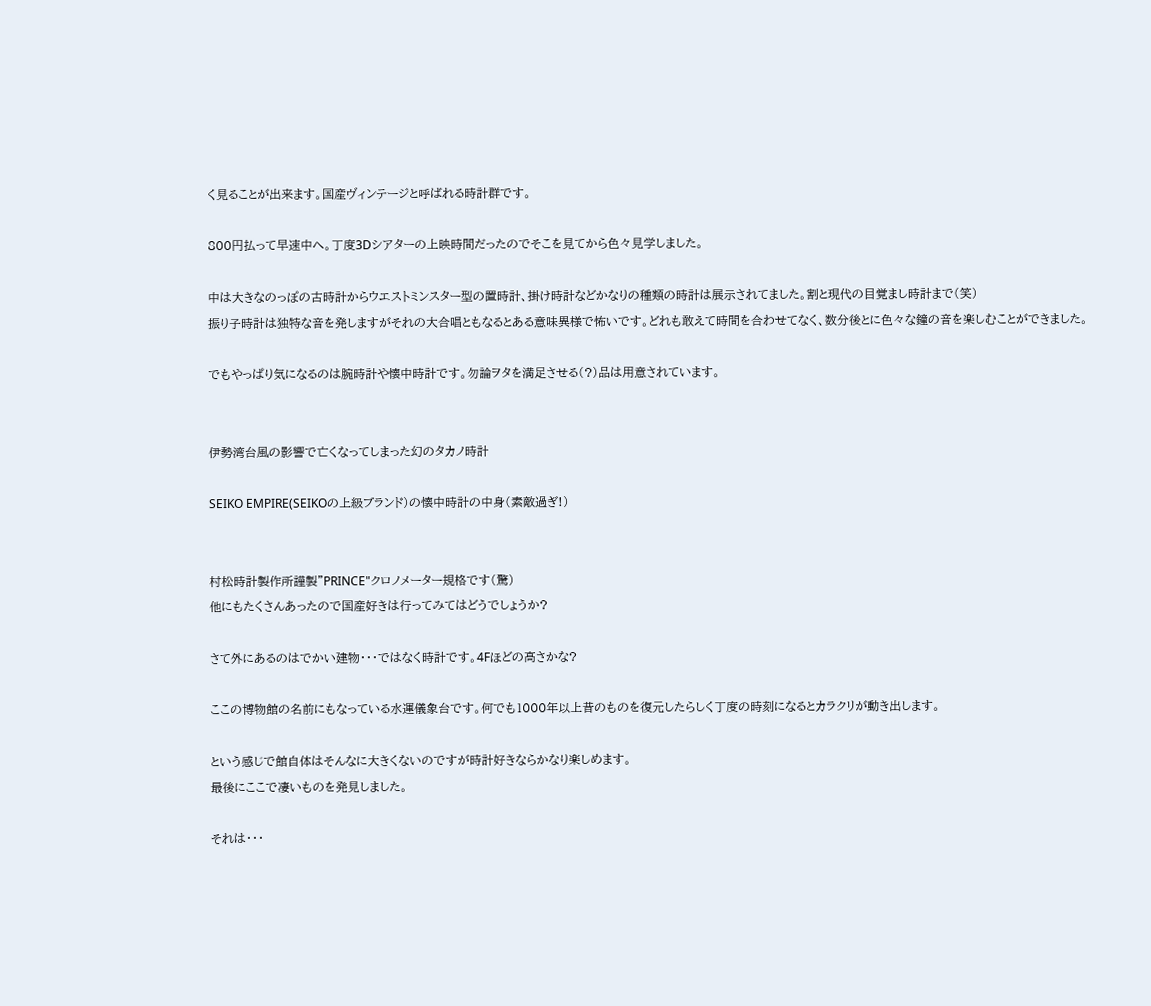く見ることが出来ます。国産ヴィンテージと呼ばれる時計群です。

800円払って早速中へ。丁度3Dシアターの上映時間だったのでそこを見てから色々見学しました。

中は大きなのっぽの古時計からウエストミンスター型の置時計、掛け時計などかなりの種類の時計は展示されてました。割と現代の目覚まし時計まで(笑)
振り子時計は独特な音を発しますがそれの大合唱ともなるとある意味異様で怖いです。どれも敢えて時間を合わせてなく、数分後とに色々な鐘の音を楽しむことができました。

でもやっぱり気になるのは腕時計や懐中時計です。勿論ヲタを満足させる(?)品は用意されています。


伊勢湾台風の影響で亡くなってしまった幻のタカノ時計

SEIKO EMPIRE(SEIKOの上級ブランド)の懐中時計の中身(素敵過ぎ!)


村松時計製作所謹製"PRINCE"クロノメーター規格です(驚)
他にもたくさんあったので国産好きは行ってみてはどうでしょうか?

さて外にあるのはでかい建物・・・ではなく時計です。4Fほどの高さかな?

ここの博物館の名前にもなっている水運儀象台です。何でも1000年以上昔のものを復元したらしく丁度の時刻になるとカラクリが動き出します。

という感じで館自体はそんなに大きくないのですが時計好きならかなり楽しめます。
最後にここで凄いものを発見しました。

それは・・・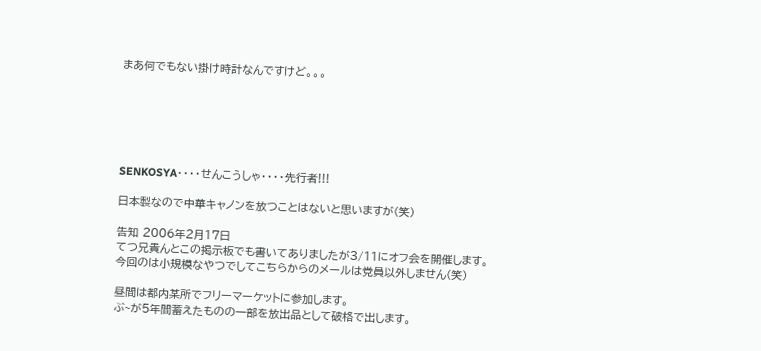まあ何でもない掛け時計なんですけど。。。






SENKOSYA・・・・せんこうしゃ・・・・先行者!!!

日本製なので中華キャノンを放つことはないと思いますが(笑)

告知 2006年2月17日
てつ兄貴んとこの掲示板でも書いてありましたが3/11にオフ会を開催します。
今回のは小規模なやつでしてこちらからのメールは党員以外しません(笑)

昼間は都内某所でフリーマーケットに参加します。
ぶ~が5年間蓄えたものの一部を放出品として破格で出します。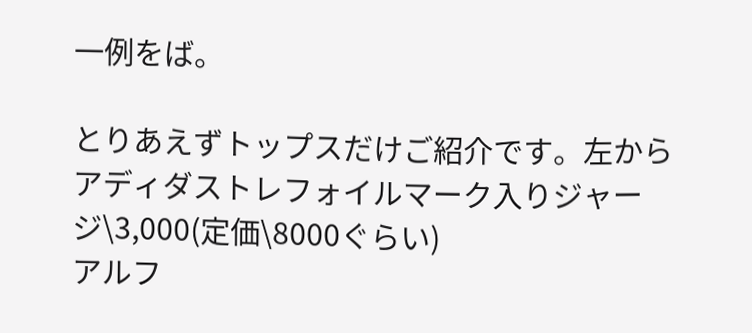一例をば。

とりあえずトップスだけご紹介です。左から
アディダストレフォイルマーク入りジャージ\3,000(定価\8000ぐらい)
アルフ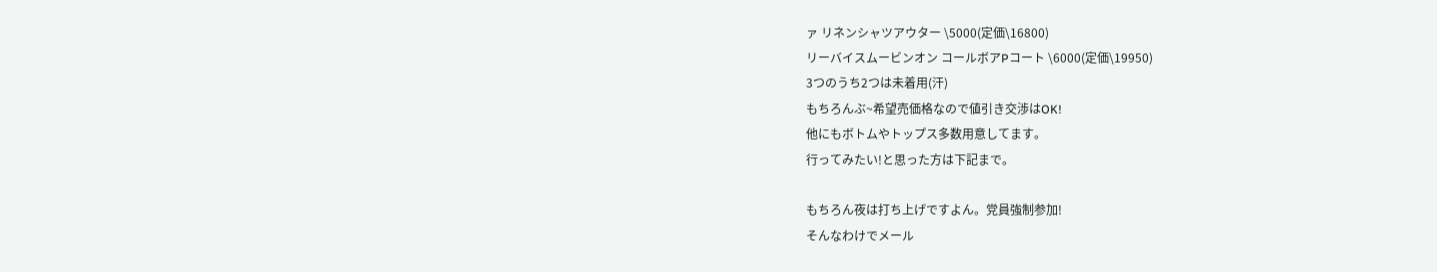ァ リネンシャツアウター \5000(定価\16800)
リーバイスムービンオン コールボアPコート \6000(定価\19950)
3つのうち2つは未着用(汗)
もちろんぶ~希望売価格なので値引き交渉はOK!
他にもボトムやトップス多数用意してます。
行ってみたい!と思った方は下記まで。

もちろん夜は打ち上げですよん。党員強制参加!
そんなわけでメール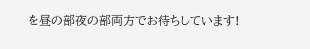を昼の部夜の部両方でお待ちしています!